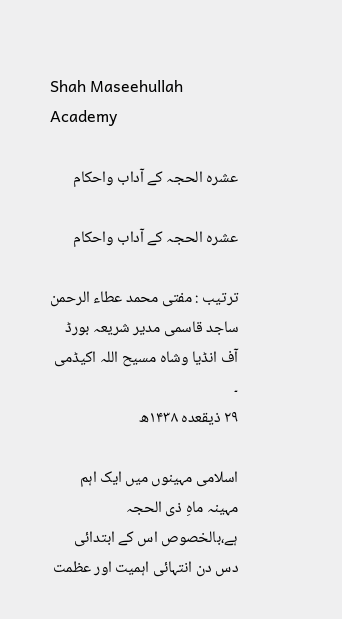Shah Maseehullah Academy

عشرہ الحجہ کے آداب واحکام

عشرہ الحجہ کے آداب واحکام

ترتیب : مفتی محمد عطاء الرحمن ساجد قاسمی مدیر شریعہ بورڈ آف انڈیا وشاہ مسیح اللہ اکیڈمی ۔
۲۹ ذیقعدہ ۱۴۳۸ھ

اسلامی مہینوں میں ایک اہم مہینہ ماہِ ذی الحجہ ہے،بالخصوص اس کے ابتدائی دس دن انتہائی اہمیت اور عظمت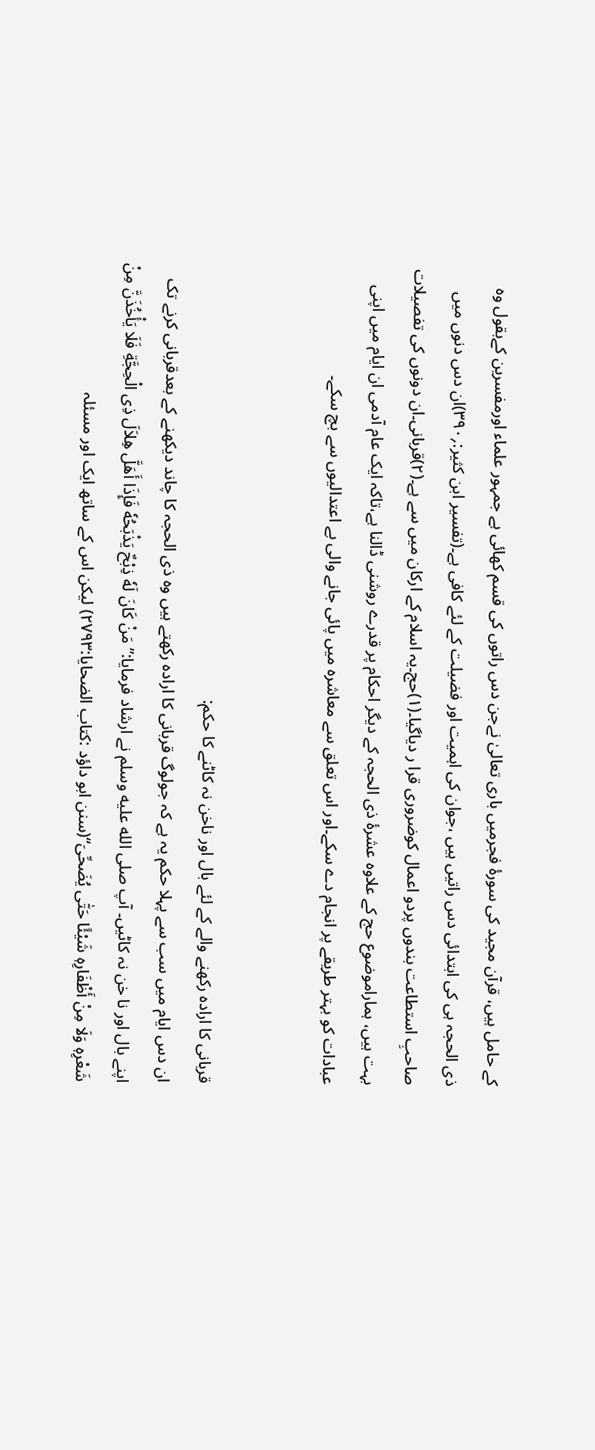کے حامل ہیں، قرآن مجید کی سورۂ فجرمیں باری تعالیٰ نےجن دس راتوں کی قسم کھائی ہے جمہور علماء اورمفسرین کےبقول وہ ذی الحجہ ہی کی ابتدائی دس راتیں ہیں ،جوان کی اہمیت اور فضیلت کے لئے کافی ہے۔(تفسیر ابن کثیر:؍۳۹۰)ان دس دنوں میں صاحبِ استطاعت بندوں پردو اعمال کوضروری قرا ر دیاگیا۔(۱)حج۔یہ اسلام کے ارکان میں سے ہے۔(۲)قربانی۔ان دونوں کی تفصیلات بہت ہیں، ہماراموضوع حج کے علاوہ عشرۂ ذی الحجہ کے دیگر احکام پر قدرے روشنی ڈالنا ہے،تاکہ ایک عام آدمی ان ایام میں اپنی عبادات کو بہتر طریقے پر انجام دے سکے۔اور اس تعلق سے معاشرہ میں پائی جانے والی بے اعتدالیوں سے بچ سکے۔


قربانی کا ارادہ رکھنے والے کے لئے بال اور ناخن نہ کاٹنے کا حکم:
ان دس ایام میں سب سے پہلا حکم یہ ہے کہ جولوگ قربانی کا ارادہ رکھتے ہیں وہ ذی الحجہ کا چاند دیکھنے کے بعدقربانی کرنے تک اپنے بال اور نا خن نہ کاٹیں۔ آپ صلى الله عليه وسلم نے ارشاد فرمایا:”مَنْ كَانَ لَهٗ ذِبْحٌ يَذْبَحُهٗ فَإِذَا أَهَلَّ هِلاَلَ ذِى الْحِجَّةِ فَلَا يَأْخُذَنَّ مِنْ شَعْرِهٖ وَلَا مِنْ أَظْفَارِهٖ شَيْئًا حَتّٰى يُضَحِّىَ“(سنن ابو داؤد :کتاب الضحایا:۲۷۹۳) لیکن اس کے ساتھ ایک اور مسئلہ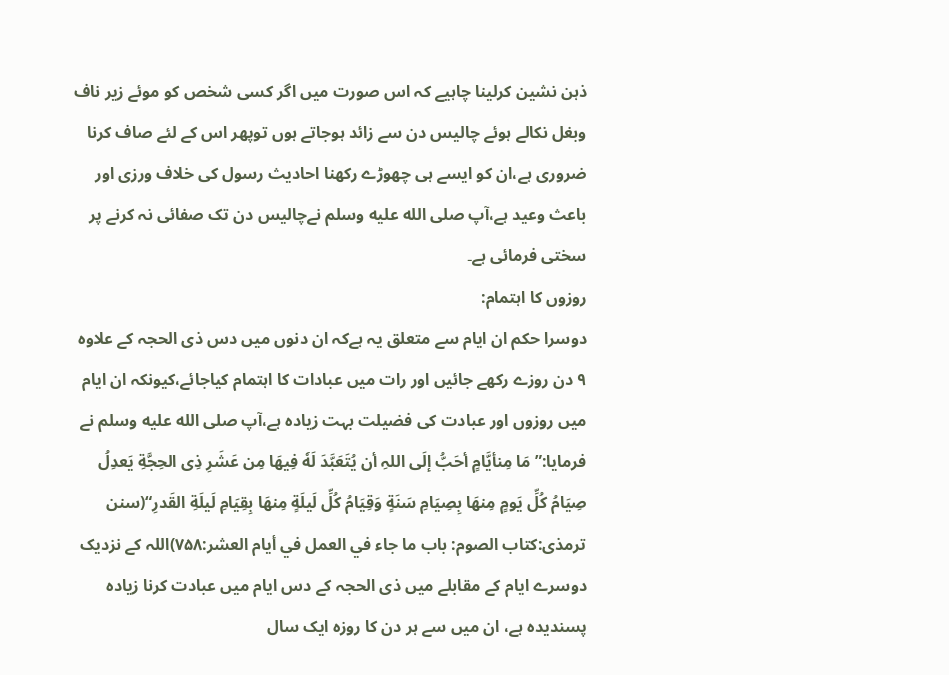ذہن نشین کرلینا چاہیے کہ اس صورت میں اگر کسی شخص کو موئے زیر ناف وبغل نکالے ہوئے چالیس دن سے زائد ہوجاتے ہوں توپھر اس کے لئے صاف کرنا ضروری ہے،ان کو ایسے ہی چھوڑے رکھنا احادیث رسول کی خلاف ورزی اور باعث وعید ہے،آپ صلى الله عليه وسلم نےچالیس دن تک صفائی نہ کرنے پر سختی فرمائی ہے۔
روزوں کا اہتمام:
دوسرا حکم ان ایام سے متعلق یہ ہےکہ ان دنوں میں دس ذی الحجہ کے علاوہ ۹ دن روزے رکھے جائیں اور رات میں عبادات کا اہتمام کیاجائے،کیونکہ ان ایام میں روزوں اور عبادت کی فضیلت بہت زیادہ ہے،آپ صلى الله عليه وسلم نے فرمایا:”مَا مِنأيَّامٍ أحَبُّ إلَى اللہِ أن يُتَعَبَّدَ لَهٗ فِيهَا مِن عَشَرِ ذِی الحِجَّةِ يَعدِلُ صِيَامُ كُلِّ يَومٍ مِنهَا بِصِيَامِ سَنَةٍ وَقِيَامُ كُلِّ لَيلَةٍ مِنهَا بِقِيَامِ لَيلَةِ القَدرِ“(سنن ترمذی:کتاب الصوم: باب ما جاء في العمل في أيام العشر:۷۵۸)اللہ کے نزدیک دوسرے ایام کے مقابلے میں ذی الحجہ کے دس ایام میں عبادت کرنا زیادہ پسندیدہ ہے، ان میں سے ہر دن کا روزہ ایک سال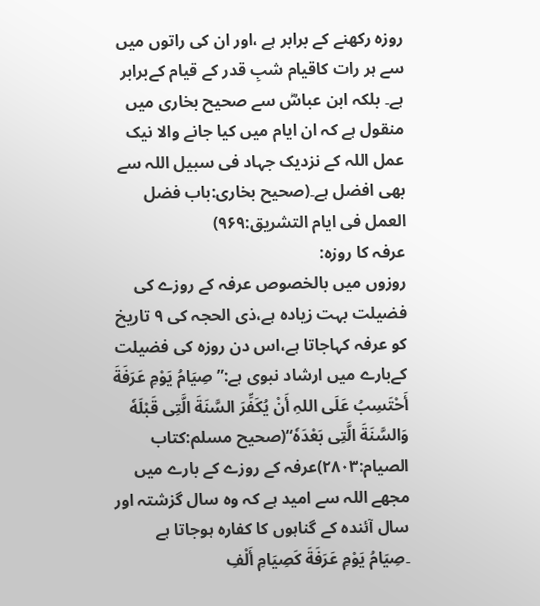روزہ رکھنے کے برابر ہے ،اور ان کی راتوں میں سے ہر رات کاقیام شبِ قدر کے قیام کےبرابر ہے۔ بلکہ ابن عباسؓ سے صحیح بخاری میں منقول ہے کہ ان ایام میں کیا جانے والا نیک عمل اللہ کے نزدیک جہاد فی سبیل اللہ سے بھی افضل ہے۔(صحیح بخاری:باب فضل العمل فی ایام التشریق:۹۶۹)
عرفہ کا روزہ:
روزوں میں بالخصوص عرفہ کے روزے کی فضیلت بہت زیادہ ہے،ذی الحجہ کی ۹ تاریخ کو عرفہ کہاجاتا ہے،اس دن روزہ کی فضیلت کےبارے میں ارشاد نبوی ہے:”صِيَامُ يَوْمِ عَرَفَةَ أَحْتَسِبُ عَلَى اللہِ أَنْ يُكَفِّرَ السَّنَةَ الَّتِى قَبْلَهٗ وَالسَّنَةَ الَّتِى بَعْدَهٗ“(صحیح مسلم:کتاب الصیام:۲۸۰۳)عرفہ کے روزے کے بارے میں مجھے اللہ سے امید ہے کہ وہ سال گزشتہ اور سال آئندہ کے گناہوں کا کفارہ ہوجاتا ہے ۔صِيَامُ يَوْمِ عَرَفَةَ كَصِيَامِ أَلْفِ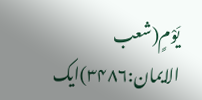يَوْمٍ(شعب الایمان:۳۴۸۶)ایک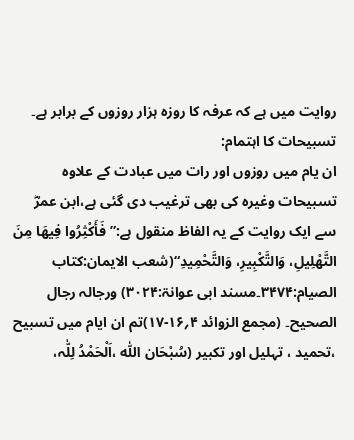روایت میں ہے کہ عرفہ کا روزہ ہزار روزوں کے برابر ہے۔
تسبیحات کا اہتمام:
ان یام میں روزوں اور رات میں عبادت کے علاوہ تسبیحات وغیرہ کی بھی ترغیب دی گئی ہے،ابن عمرؓ سے ایک روایت کے یہ الفاظ منقول ہے:”فَأَكْثِرُوا فِيهَا مِنَ التَّهْلِيلِ، وَالتَّكْبِيرِ، وَالتَّحْمِيدِ“(شعب الایمان:کتاب الصیام:۳۴۷۴۔مسند ابی عوانۃ:۳۰۲۴) ورجالہ رجال الصحیح۔ (مجمع الزوائد ۴؍۱۶-۱۷)تم ان ایام میں تسبیح ،تحمید ، تہلیل اور تکبیر (سُبْحَان اللّٰہ ،اَلْحَمْدُ لِلّٰہ،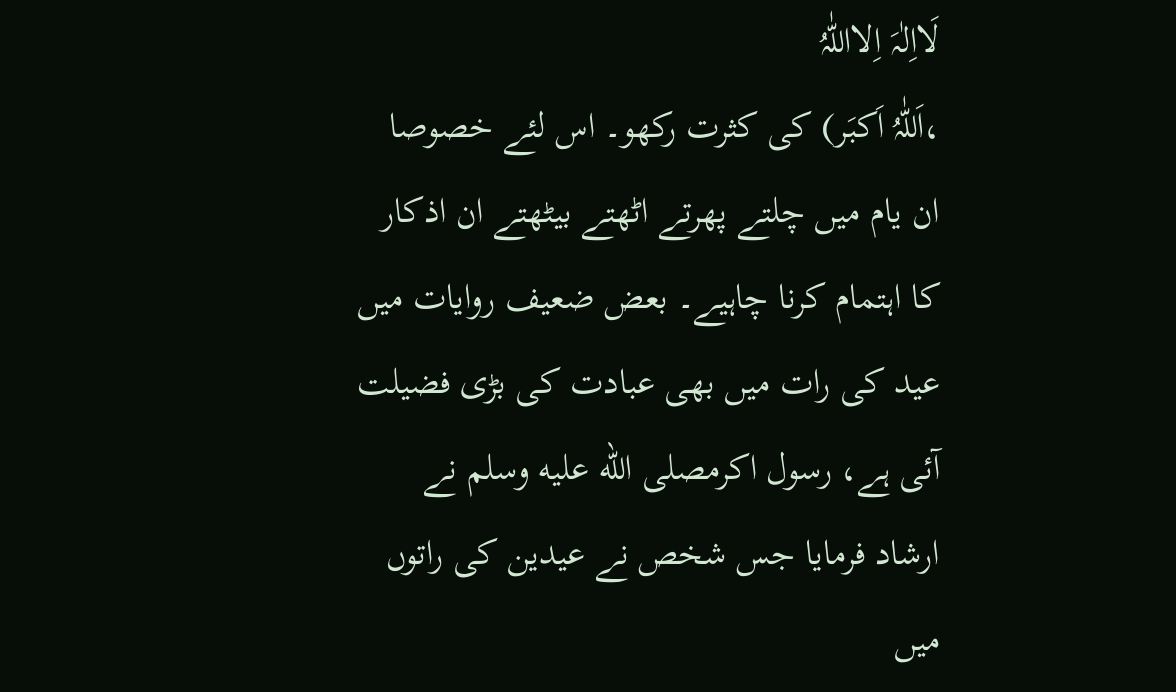لَااِلٰہَ اِلااللّٰہُ
،اَللّٰہُ اَکبَر) کی کثرت رکھو۔ اس لئے خصوصا ان یام میں چلتے پھرتے اٹھتے بیٹھتے ان اذکار کا اہتمام کرنا چاہیے۔ بعض ضعیف روایات میں عید کی رات میں بھی عبادت کی بڑی فضیلت آئی ہے، رسول اکرمصلى الله عليه وسلم نے ارشاد فرمایا جس شخص نے عیدین کی راتوں میں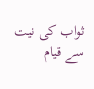ثواب کی نیت سے قیام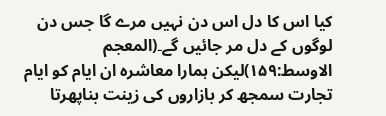کیا اس کا دل اس دن نہیں مرے گا جس دن لوگوں کے دل مر جائیں گے۔(المعجم الاوسط:۱۵۹)لیکن ہمارا معاشرہ ان ایام کو ایام تجارت سمجھ کر بازاروں کی زینت بناپھرتا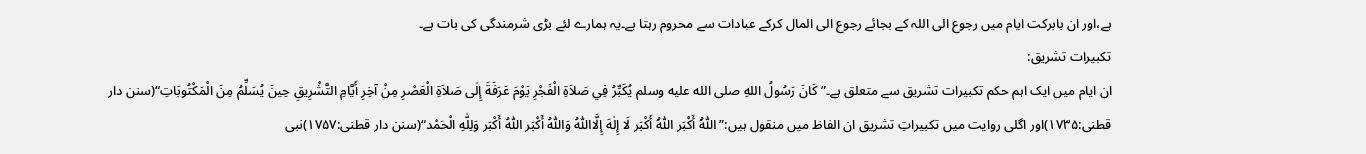ہے،اور ان بابرکت ایام میں رجوع الی اللہ کے بجائے رجوع الی المال کرکے عبادات سے محروم رہتا ہے۔یہ ہمارے لئے بڑی شرمندگی کی بات ہے۔
تکبیرات تشریق:
ان ایام میں ایک اہم حکم تکبیرات تشریق سے متعلق ہے۔”كَانَ رَسُولُ اللهِ صلى الله عليه وسلم يُكَبِّرُ فِي صَلاَةِ الْفَجْرِ يَوْمَ عَرَفَةَ إِلٰى صَلاَةِ الْعَصْرِ مِنْ آخِرِ أَيَّامِ التَّشْرِيقِ حِينَ يُسَلِّمُ مِنَ الْمَكْتُوبَاتِ“(سنن دار قطنی:۱۷۳۵)اور اگلی روایت میں تکبیراتِ تشریق ان الفاظ میں منقول ہیں:” اَللّٰهُ أَكْبَر اَللّٰهُ أَكْبَر لَا إِلٰهَ إِلَّااللّٰهُ وَاللّٰهُ أَكْبَر اللّٰهُ أَكْبَر وَلِلّٰهِ الْحَمْد“(سنن دار قطنی:۱۷۵۷)نبی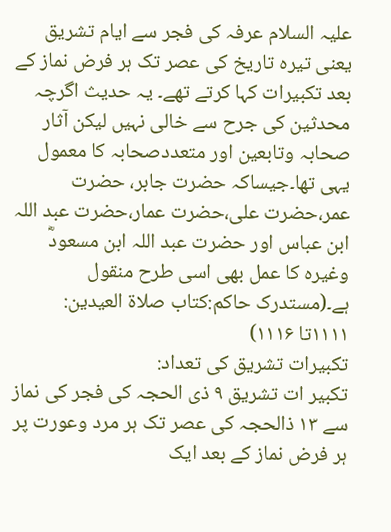علیہ السلام عرفہ کی فجر سے ایام تشریق یعنی تیرہ تاریخ کی عصر تک ہر فرض نماز کے بعد تکبیرات کہا کرتے تھے۔ یہ حدیث اگرچہ محدثین کی جرح سے خالی نہیں لیکن آثار صحابہ وتابعین اور متعددصحابہ کا معمول یہی تھا۔جیساکہ حضرت جابر، حضرت عمر،حضرت علی،حضرت عمار،حضرت عبد اللہ ابن عباس اور حضرت عبد اللہ ابن مسعودؓ وغیرہ کا عمل بھی اسی طرح منقول ہے۔(مستدرک حاکم:کتاب صلاۃ العیدین: ۱۱۱۱تا ۱۱۱۶)
تکبیرات تشریق کی تعداد:
تکبیر ات تشریق ۹ ذی الحجہ کی فجر کی نماز سے ۱۳ ذالحجہ کی عصر تک ہر مرد وعورت پر ہر فرض نماز کے بعد ایک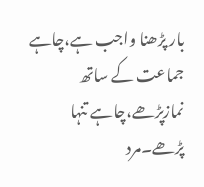بار پڑھنا واجب ہے،چاہے جماعت کے ساتھ نمازپڑھے،چاہے تنہا پڑھے۔مرد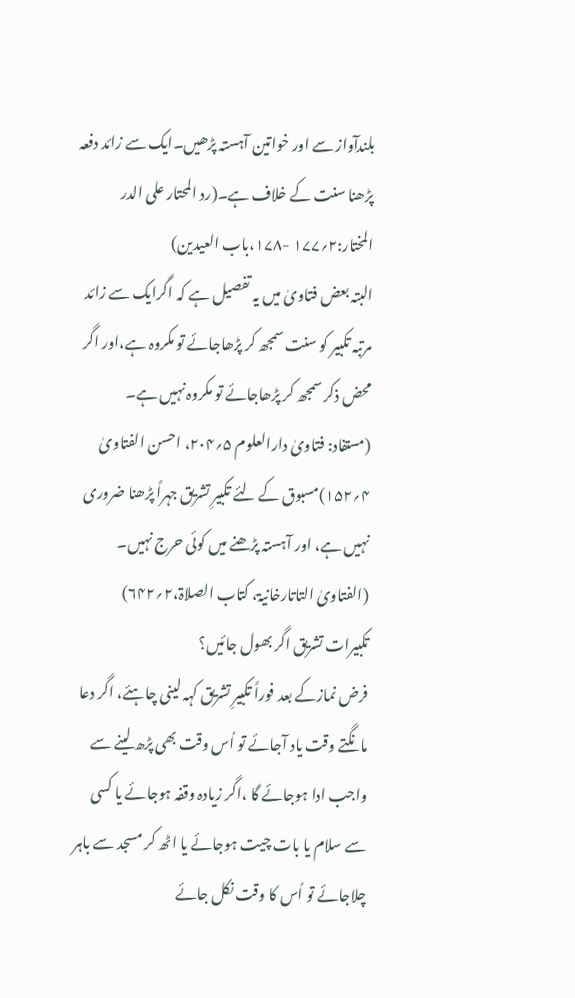بلندآواز سے اور خواتین آہستہ پڑھیں۔ایک سے زائد دفعہ پڑھنا سنت کے خلاف ہے۔(رد المحتار علی الدر المختار:۲؍۱۷۷ -۱۷۸،باب العیدین)
البتہ بعض فتاویٰ میں یہ تفصیل ہے کہ اگرایک سے زائد مرتبہ تکبیر کو سنت سمجھ کر پڑھاجائے تو مکروہ ہے،اور اگر محض ذکر سمجھ کر پڑھاجائے تو مکروہ نہیں ہے۔ (مستفاد: فتاویٰ دارالعلوم ۵؍۲۰۴، احسن الفتاویٰ ۴؍۱۵۲)مسبوق کے لئے تکبیرِ تشریق جہراً پڑھنا ضروری نہیں ہے، اور آہستہ پڑھنے میں کوئی حرج نہیں۔ (الفتاویٰ التاتارخانیۃ، کتاب الصلاۃ،۲؍۶۴۲)
تکبیرات تشریق اگر بھول جائیں؟
فرض نمازکے بعد فوراً تکبیرِ تشریق کہہ لینی چاہئے، اگر دعا مانگتے وقت یاد آجائے تو اُس وقت بھی پڑھ لینے سے واجب ادا ہوجائے گا ،اگر زیادہ وقفہ ہوجائے یا کسی سے سلام یا بات چیت ہوجائے یا اٹھ کر مسجد سے باہر چلاجائے تو اُس کا وقت نکل جائے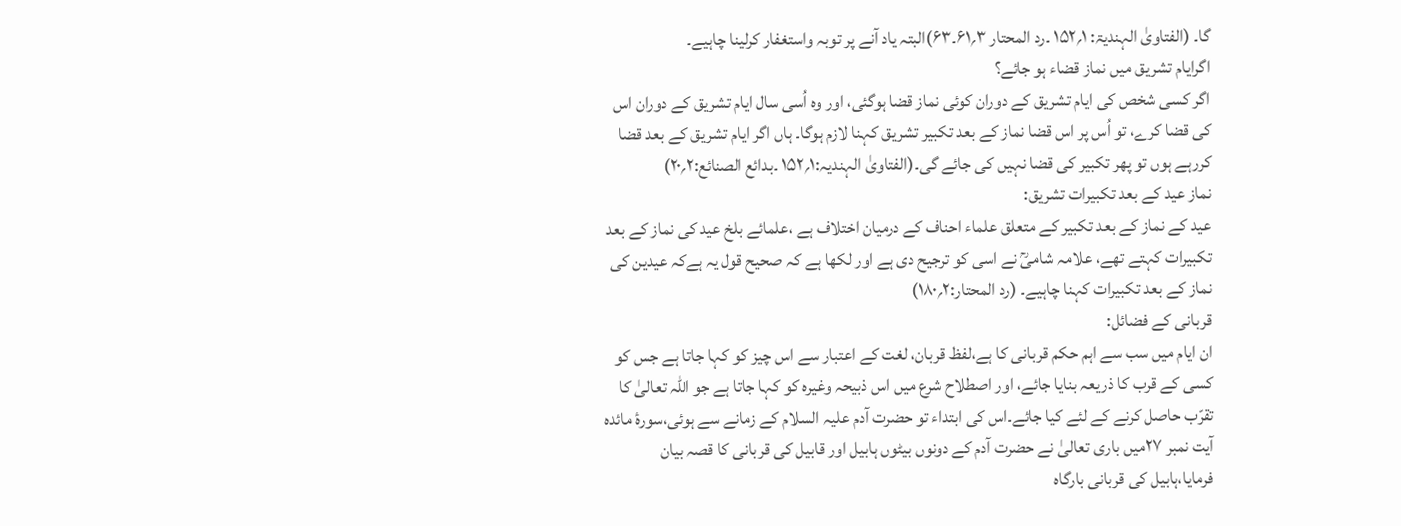گا۔ (الفتاویٰ الہندیۃ: ۱؍۱۵۲ ۔رد المحتار ۳؍۶۱۔۶۳)البتہ یاد آنے پر توبہ واستغفار کرلینا چاہیے۔
اگرایام تشریق میں نماز قضاء ہو جائے؟
اگر کسی شخص کی ایام تشریق کے دوران کوئی نماز قضا ہوگئی، اور وہ اُسی سال ایام تشریق کے دوران اس کی قضا کرے، تو اُس پر اس قضا نماز کے بعد تکبیر تشریق کہنا لازم ہوگا۔ ہاں اگر ایام تشریق کے بعد قضا کررہے ہوں تو پھر تکبیر کی قضا نہیں کی جائے گی۔(الفتاویٰ الہندیہ:۱؍۱۵۲ ۔بدائع الصنائع:۲؍۲۰)
نماز عید کے بعد تکبیرات تشریق:
عید کے نماز کے بعد تکبیر کے متعلق علماء احناف کے درمیان اختلاف ہے ،علمائے بلخ عید کی نماز کے بعد تکبیرات کہتے تھے، علامہ شامیؒ نے اسی کو ترجیح دی ہے اور لکھا ہے کہ صحیح قول یہ ہےکہ عیدین کی نماز کے بعد تکبیرات کہنا چاہیے۔ (رد المحتار:۲؍۱۸۰)
قربانی کے فضائل:
ان ایام میں سب سے اہم حکم قربانی کا ہے،لفظ قربان، لغت کے اعتبار سے اس چیز کو کہا جاتا ہے جس کو کسی کے قرب کا ذریعہ بنایا جائے، اور اصطلاح شرع میں اس ذبیحہ وغیرہ کو کہا جاتا ہے جو اللہ تعالیٰ کا تقرّب حاصل کرنے کے لئے کیا جائے۔اس کی ابتداء تو حضرت آدم علیہ السلام کے زمانے سے ہوئی،سورۂ مائدہ آیت نمبر ۲۷میں باری تعالیٰ نے حضرت آدم کے دونوں بیٹوں ہابیل اور قابیل کی قربانی کا قصہ بیان فرمایا،ہابیل کی قربانی بارگاہ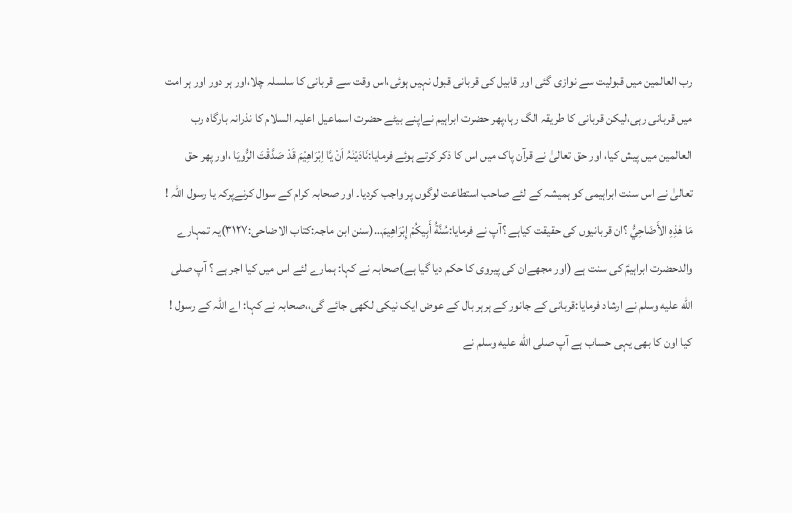رب العالمین میں قبولیت سے نوازی گئی اور قابیل کی قربانی قبول نہیں ہوئی،اس وقت سے قربانی کا سلسلہ چلا،اور ہر دور اور ہر امت میں قربانی رہی،لیکن قربانی کا طریقہ الگ رہا،پھر حضرت ابراہیم نےاپنے بیٹے حضرت اسماعیل اعلیہ السلام کا نذرانہ بارگاہ رب العالمین میں پیش کیا، اور حق تعالیٰ نے قرآن پاک میں اس کا ذکر کرتے ہوئے فرمایا:نَادَیْنٰہُ اَنْ یَّا اِبْرَاھِیْمَ قَدْ صَدَّقْتَ الرُّویَا ،اور پھر حق تعالیٰ نے اس سنت ابراہیمی کو ہمیشہ کے لئے صاحب استطاعت لوگوں پر واجب کردیا۔ اور صحابہ کرام کے سوال کرنےپرکہ یا رسول اللہ ! مَا هٰذِهِ الأَضَاحِيُّ ؟ان قربانیوں کی حقیقت کیاہے ؟آپ نے فرمایا:سُنَّةُ أَبِيكُمْ إِبْرَاهِيمَ…(سنن ابن ماجہ:کتاب الاضاحی:۳۱۲۷)یہ تمہارے والدحضرت ابراہیمؑ کی سنت ہے (اور مجھےان کی پیروی کا حکم دیا گیا ہے)صحابہ نے کہا: ہمارے لئے اس میں کیا اجر ہے ؟ آپ صلى الله عليه وسلم نے ارشاد فرمایا:قربانی کے جانور کے ہرہر بال کے عوض ایک نیکی لکھی جائے گی،،صحابہ نے کہا: اے اللہ کے رسول ! کیا اون کا بھی یہی حساب ہے آپ صلى الله عليه وسلم نے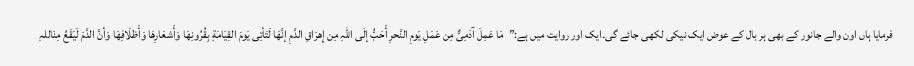فرمایا ہاں اون والے جانور کے بھی ہر بال کے عوض ایک نیکی لکھی جائے گی۔ایک اور روایت میں ہے:”مَا عَمِلَ آدَمِیٌّ مِن عَمَلِ يَومِ النَّحرِ أَحَبُّ إلَى اللہِ مِن إِهرَاقِ الدَّمِ إنَّهَا لَتَأتِی يَومَ القِيَامَةِ بِقُرُونِهَا وَأَشعَارِهَا وَأَظلَافِهَا وَأنَّ الدَّمَ لَيَقَعُ مِنَاللہِ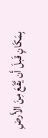بِمَكَانٍ قَبلَ أَن يَّقَعَ مِنَ الأَرضِ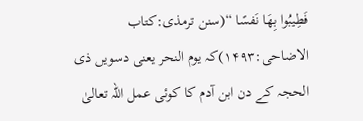فَطِيبُوا بِهَا نَفسًا “(سنن ترمذی:کتاب الاضاحی:۱۴۹۳)کہ یوم النحر یعنی دسویں ذی الحجہ کے دن ابن آدم کا کوئی عمل اللہ تعالیٰ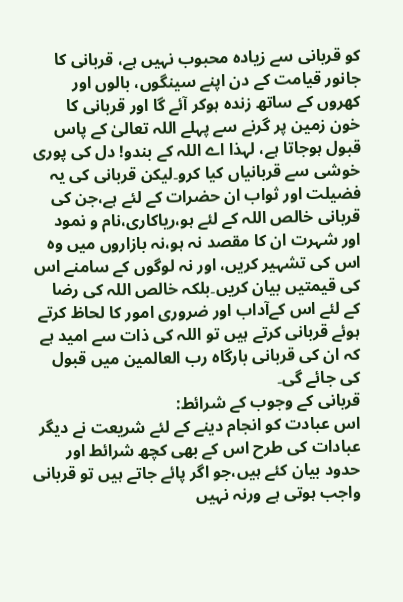کو قربانی سے زیادہ محبوب نہیں ہے، قربانی کا جانور قیامت کے دن اپنے سینگوں، بالوں اور کھروں کے ساتھ زندہ ہوکر آئے گا اور قربانی کا خون زمین پر گرنے سے پہلے اللہ تعالیٰ کے پاس قبول ہوجاتا ہے، لہذا اے اللہ کے بندو! دل کی پوری خوشی سے قربانیاں کیا کرو۔لیکن قربانی کی یہ فضیلت اور ثواب ان حضرات کے لئے ہے،جن کی قربانی خالص اللہ کے لئے ہو،ریاکاری،نام و نمود اور شہرت ان کا مقصد نہ ہو،نہ بازاروں میں وہ اس کی تشہیر کریں، اور نہ لوگوں کے سامنے اس کی قیمتیں بیان کریں۔بلکہ خالص اللہ کی رضا کے لئے اس کےآداب اور ضروری امور کا لحاظ کرتے ہوئے قربانی کرتے ہیں تو اللہ کی ذات سے امید ہے کہ ان کی قربانی بارگاہ رب العالمین میں قبول کی جائے گی۔
قربانی کے وجوب کے شرائط:
اس عبادت کو انجام دینے کے لئے شریعت نے دیگر عبادات کی طرح اس کے بھی کچھ شرائط اور حدود بیان کئے ہیں،جو اگر پائے جاتے ہیں تو قربانی واجب ہوتی ہے ورنہ نہیں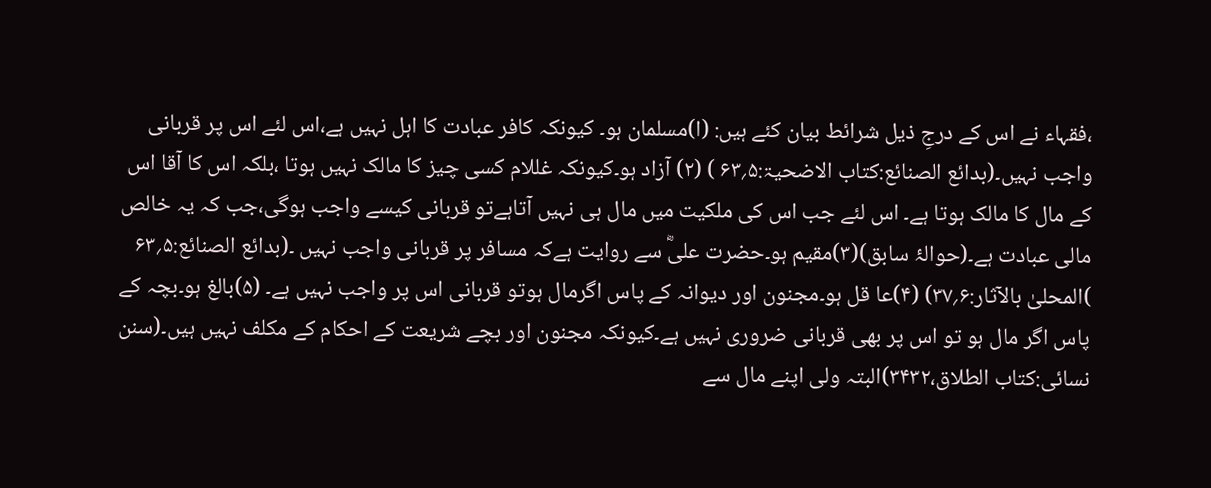،فقہاء نے اس کے درجِ ذیل شرائط بیان کئے ہیں: (ا)مسلمان ہو۔ کیونکہ کافر عبادت کا اہل نہیں ہے،اس لئے اس پر قربانی واجب نہیں۔(بدائع الصنائع:کتاب الاضحیۃ:۵؍۶۳ ) (۲) آزاد ہو۔کیونکہ غللام کسی چیز کا مالک نہیں ہوتا ،بلکہ اس کا آقا اس کے مال کا مالک ہوتا ہے۔ اس لئے جب اس کی ملکیت میں مال ہی نہیں آتاہےتو قربانی کیسے واجب ہوگی،جب کہ یہ خالص مالی عبادت ہے۔(حوالۂ سابق)(۳)مقیم ہو۔حضرت علیؓ سے روایت ہےکہ مسافر پر قربانی واجب نہیں ۔(بدائع الصنائع:۵؍۶۳ )المحلیٰ بالآثار:۶؍۳۷) (۴)عا قل ہو۔مجنون اور دیوانہ کے پاس اگرمال ہوتو قربانی اس پر واجب نہیں ہے۔ (۵)بالغ ہو۔بچہ کے پاس اگر مال ہو تو اس پر بھی قربانی ضروری نہیں ہے۔کیونکہ مجنون اور بچے شریعت کے احکام کے مکلف نہیں ہیں۔(سنن نسائی:کتاب الطلاق،۳۴۳۲)البتہ ولی اپنے مال سے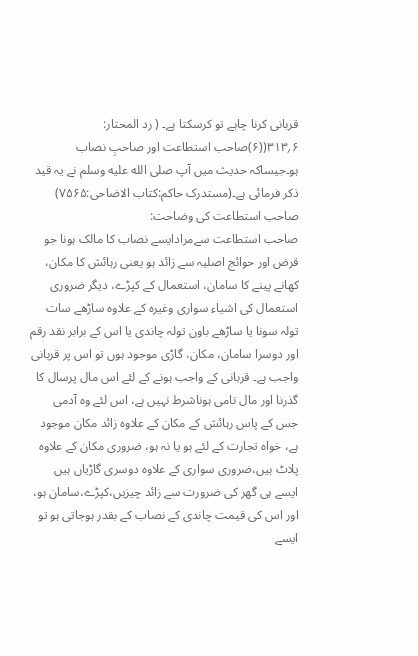قربانی کرنا چاہے تو کرسکتا ہے۔ ( رد المحتار: ۶؍۳۱۳((۶)صاحب استطاعت اور صاحبِ نصاب ہو۔جیساکہ حدیث میں آپ صلى الله عليه وسلم نے یہ قید ذکر فرمائی ہے۔(مستدرک حاکم:کتاب الاضاحی:۷۵۶۵)
صاحب استطاعت کی وضاحت:
صاحب استطاعت سےمرادایسے نصاب کا مالک ہونا جو قرض اور حوائج اصلیہ سے زائد ہو یعنی رہائش کا مکان، کھانے پینے کا سامان، استعمال کے کپڑے، دیگر ضروری استعمال کی اشیاء سواری وغیرہ کے علاوہ ساڑھے سات تولہ سونا یا ساڑھے باون تولہ چاندی یا اس کے برابر نقد رقم اور دوسرا سامان، مکان، گاڑی موجود ہوں تو اس پر قربانی واجب ہے۔ قربانی کے واجب ہونے کے لئے اس مال پرسال کا گذرنا اور مال نامی ہوناشرط نہیں ہے، اس لئے وہ آدمی جس کے پاس رہائش کے مکان کے علاوہ زائد مکان موجود ہے، خواہ تجارت کے لئے ہو یا نہ ہو، ضروری مکان کے علاوہ پلاٹ ہیں،ضروری سواری کے علاوہ دوسری گاڑیاں ہیں ایسے ہی گھر کی ضرورت سے زائد چیزیں،کپڑے،سامان ہو، اور اس کی قیمت چاندی کے نصاب کے بقدر ہوجاتی ہو تو ایسے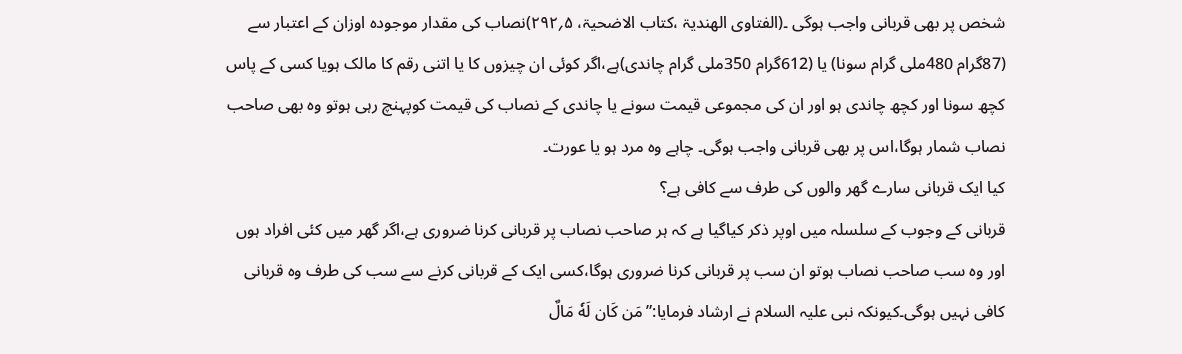شخص پر بھی قربانی واجب ہوگی ۔(الفتاوی الھندیۃ ،کتاب الاضحیۃ، ۵؍۲۹۲)نصاب کی مقدار موجودہ اوزان کے اعتبار سے (87گرام 480ملی گرام سونا) یا (612گرام 350ملی گرام چاندی)ہے،اگر کوئی ان چیزوں کا یا اتنی رقم کا مالک ہویا کسی کے پاس کچھ سونا اور کچھ چاندی ہو اور ان کی مجموعی قیمت سونے یا چاندی کے نصاب کی قیمت کوپہنچ رہی ہوتو وہ بھی صاحب نصاب شمار ہوگا،اس پر بھی قربانی واجب ہوگی۔ چاہے وہ مرد ہو یا عورت۔
کیا ایک قربانی سارے گھر والوں کی طرف سے کافی ہے؟
قربانی کے وجوب کے سلسلہ میں اوپر ذکر کیاگیا ہے کہ ہر صاحب نصاب پر قربانی کرنا ضروری ہے،اگر گھر میں کئی افراد ہوں اور وہ سب صاحب نصاب ہوتو ان سب پر قربانی کرنا ضروری ہوگا،کسی ایک کے قربانی کرنے سے سب کی طرف وہ قربانی کافی نہیں ہوگی۔کیونکہ نبی علیہ السلام نے ارشاد فرمایا:”مَن كَان لَهٗ مَالٌ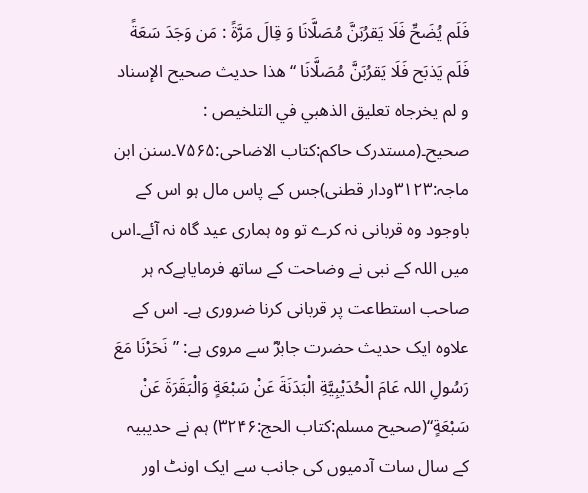فَلَم يُضَحِّ فَلَا يَقرُبَنَّ مُصَلَّانَا وَ قِالَ مَرَّةً : مَن وَجَدَ سَعَةً فَلَم يَذبَح فَلَا يَقرُبَنَّ مُصَلَّانَا “ هذا حديث صحيح الإسناد و لم يخرجاه تعليق الذهبي في التلخيص : صحيح۔(مستدرک حاکم:کتاب الاضاحی:۷۵۶۵۔سنن ابن ماجہ:۳۱۲۳ودار قطنی)جس کے پاس مال ہو اس کے باوجود وہ قربانی نہ کرے تو وہ ہماری عید گاہ نہ آئے۔اس میں اللہ کے نبی نے وضاحت کے ساتھ فرمایاہےکہ ہر صاحب استطاعت پر قربانی کرنا ضروری ہے۔ اس کے علاوہ ایک حدیث حضرت جابرؓ سے مروی ہے: ”نَحَرْنَا مَعَ رَسُولِ اللہ عَامَ الْحُدَيْبِيَّةِ الْبَدَنَةَ عَنْ سَبْعَةٍ وَالْبَقَرَةَ عَنْ سَبْعَةٍ“(صحیح مسلم:کتاب الحج:۳۲۴۶) ہم نے حدیبیہ کے سال سات آدمیوں کی جانب سے ایک اونٹ اور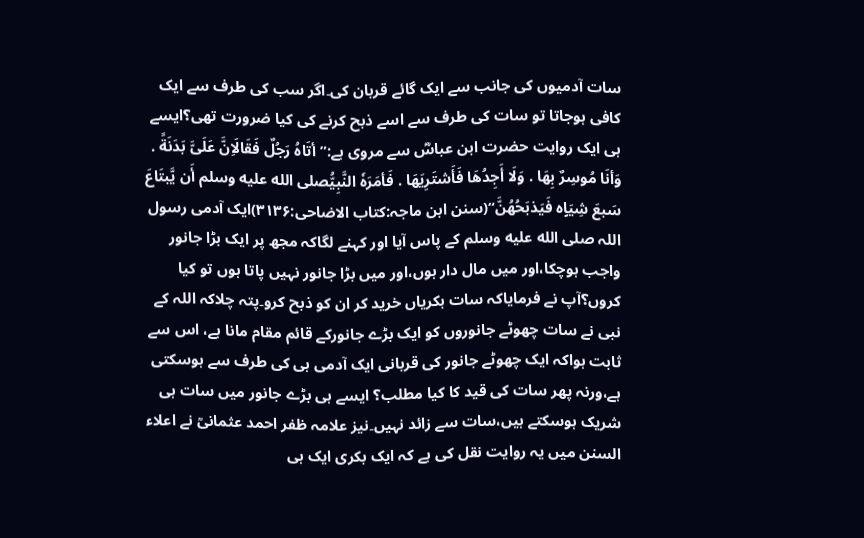سات آدمیوں کی جانب سے ایک گائے قربان کی۔اگر سب کی طرف سے ایک کافی ہوجاتا تو سات کی طرف سے اسے ذبح کرنے کی کیا ضرورت تھی؟ایسے ہی ایک روایت حضرت ابن عباسؓ سے مروی ہے:”أتَاهُ رَجُلٌ فَقَالَاِنَّ عَلَیَّ بَدَنَةً . وَأنَا مُوسِرٌ بِهَا . وَلَا أَجِدُهَا فَأَشتَرِيَهَا . فَأمَرَهٗ النَّبِیُّصلى الله عليه وسلم أَن يَّبتَاعَ سَبعَ شِيَاٍه فَيَذبَحُهُنَّ“(سنن ابن ماجہ:کتاب الاضاحی:۳۱۳۶)ایک آدمی رسول اللہ صلى الله عليه وسلم کے پاس آیا اور کہنے لگاکہ مجھ پر ایک بڑا جانور واجب ہوچکا،اور میں مال دار ہوں،اور میں بڑا جانور نہیں پاتا ہوں تو کیا کروں؟آپ نے فرمایاکہ سات بکریاں خرید کر ان کو ذبح کرو۔پتہ چلاکہ اللہ کے نبی نے سات چھوٹے جانوروں کو ایک بڑے جانورکے قائم مقام مانا ہے، اس سے ثابت ہواکہ ایک چھوٹے جانور کی قربانی ایک آدمی ہی کی طرف سے ہوسکتی ہے،ورنہ پھر سات کی قید کا کیا مطلب؟ ایسے ہی بڑے جانور میں سات ہی شریک ہوسکتے ہیں،سات سے زائد نہیں۔نیز علامہ ظفر احمد عثمانیؒ نے اعلاء السنن میں یہ روایت نقل کی ہے کہ ایک بکری ایک ہی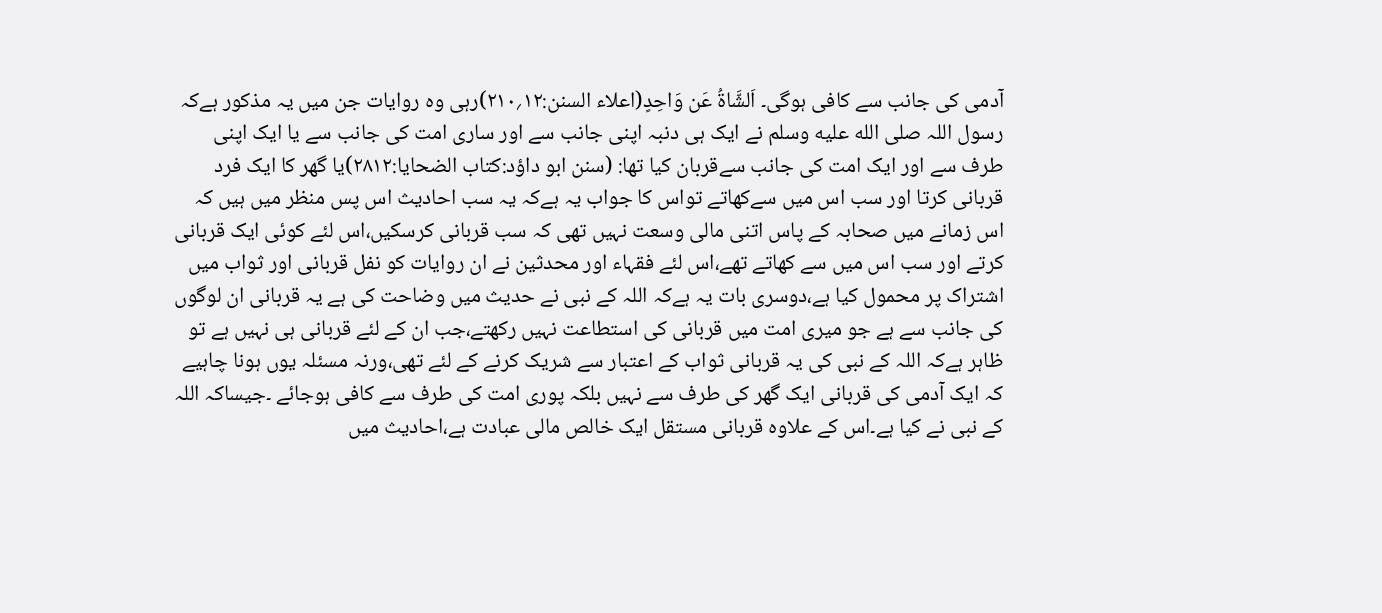آدمی کی جانب سے کافی ہوگی۔ اَلشَّاۃُ عَن وَاحِدٍ(اعلاء السنن:۱۲؍۲۱۰)رہی وہ روایات جن میں یہ مذکور ہےکہ رسول اللہ صلى الله عليه وسلم نے ایک ہی دنبہ اپنی جانب سے اور ساری امت کی جانب سے یا ایک اپنی طرف سے اور ایک امت کی جانب سےقربان کیا تھا: (سنن ابو داؤد:کتاب الضحایا:۲۸۱۲)یا گھر کا ایک فرد قربانی کرتا اور سب اس میں سےکھاتے تواس کا جواب یہ ہےکہ یہ سب احادیث اس پس منظر میں ہیں کہ اس زمانے میں صحابہ کے پاس اتنی مالی وسعت نہیں تھی کہ سب قربانی کرسکیں،اس لئے کوئی ایک قربانی کرتے اور سب اس میں سے کھاتے تھے،اس لئے فقہاء اور محدثین نے ان روایات کو نفل قربانی اور ثواب میں اشتراک پر محمول کیا ہے،دوسری بات یہ ہےکہ اللہ کے نبی نے حدیث میں وضاحت کی ہے یہ قربانی ان لوگوں کی جانب سے ہے جو میری امت میں قربانی کی استطاعت نہیں رکھتے،جب ان کے لئے قربانی ہی نہیں ہے تو ظاہر ہےکہ اللہ کے نبی کی یہ قربانی ثواب کے اعتبار سے شریک کرنے کے لئے تھی،ورنہ مسئلہ یوں ہونا چاہیے کہ ایک آدمی کی قربانی ایک گھر کی طرف سے نہیں بلکہ پوری امت کی طرف سے کافی ہوجائے ۔جیساکہ اللہ کے نبی نے کیا ہے۔اس کے علاوہ قربانی مستقل ایک خالص مالی عبادت ہے،احادیث میں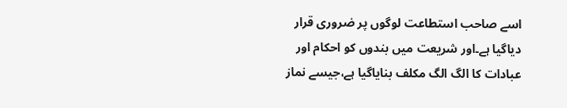اسے صاحب استطاعت لوگوں پر ضروری قرار دیاگیا ہے۔اور شریعت میں بندوں کو احکام اور عبادات کا الگ الگ مکلف بنایاگیا ہے،جیسے نماز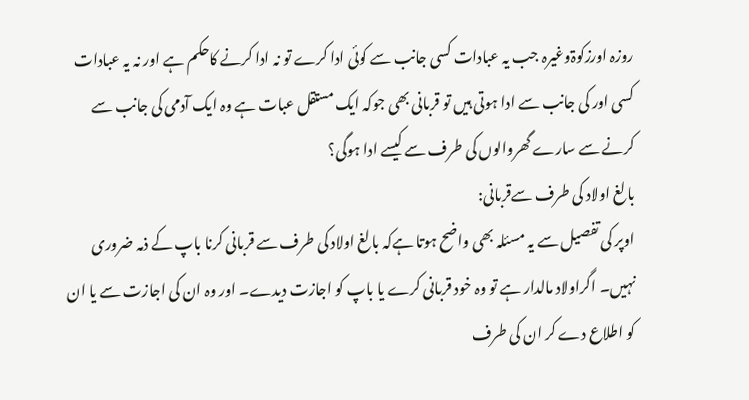روزہ اورزکوۃوغیرہ جب یہ عبادات کسی جانب سے کوئی ادا کرے تو نہ ادا کرنے کاحکم ہے اور نہ یہ عبادات کسی اور کی جانب سے ادا ہوتی ہیں تو قربانی بھی جوکہ ایک مستقل عبات ہے وہ ایک آدمی کی جانب سے کرنے سے سارے گھروالوں کی طرف سے کیسے ادا ہوگی؟
بالغ اولاد کی طرف سےقربانی:
اوپر کی تفصیل سے یہ مسئلہ بھی واضح ہوتا ہےکہ بالغ اولاد کی طرف سے قربانی کرنا باپ کے ذمہ ضروری نہیں۔ اگراولاد مالدار ہے تو وہ خود قربانی کرے یا باپ کو اجازت دیدے۔ اور وہ ان کی اجازت سے یا ان کو اطلاع دے کر ان کی طرف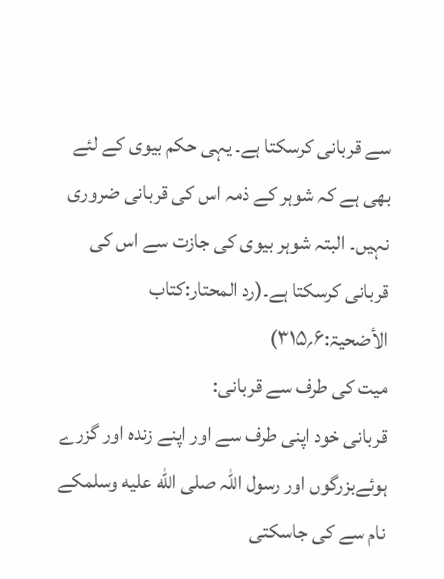سے قربانی کرسکتا ہے۔ یہی حکم بیوی کے لئے بھی ہے کہ شوہر کے ذمہ اس کی قربانی ضروری نہیں۔ البتہ شوہر بیوی کی جازت سے اس کی قربانی کرسکتا ہے۔(رد المحتار:کتاب الأضحیۃ:۶؍۳۱۵)
میت کی طرف سے قربانی:
قربانی خود اپنی طرف سے اور اپنے زندہ اور گزرے ہوئےبزرگوں اور رسول اللہ صلى الله عليه وسلمکے نام سے کی جاسکتی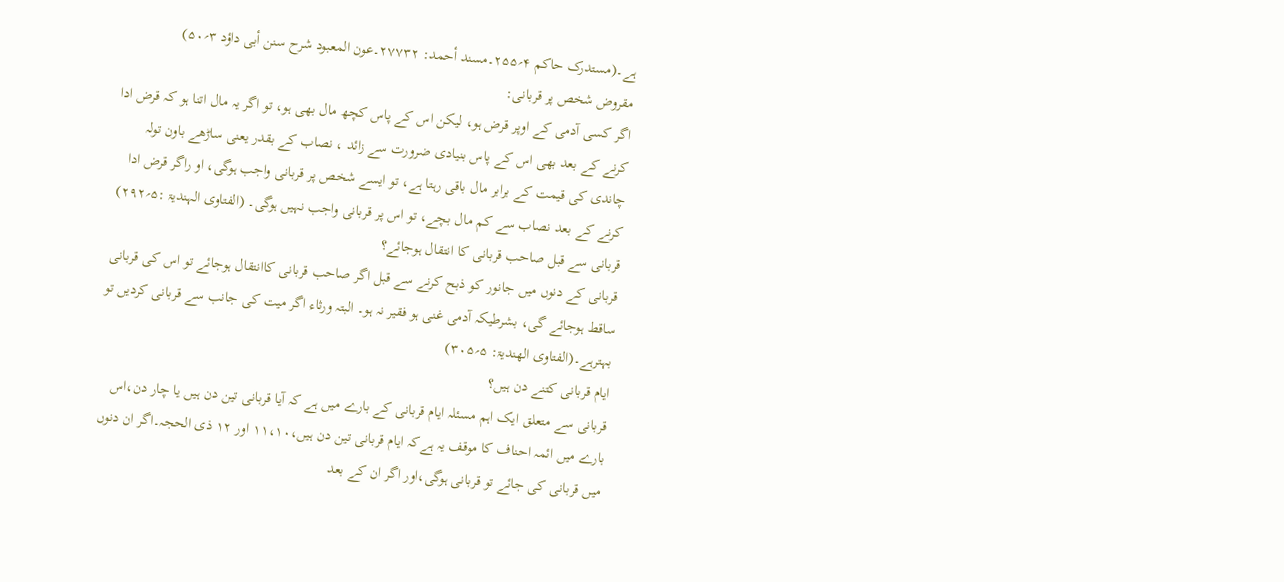ہے۔(مستدرک حاکم ۴؍۲۵۵۔مسند أحمد: ۲۷۷۳۲۔عون المعبود شرح سنن أبی داؤد ۳؍۵۰)
مقروض شخص پر قربانی:
اگر کسی آدمی کے اوپر قرض ہو، لیکن اس کے پاس کچھ مال بھی ہو، تو اگر یہ مال اتنا ہو کہ قرض ادا کرنے کے بعد بھی اس کے پاس بنیادی ضرورت سے زائد ، نصاب کے بقدر یعنی ساڑھے باون تولہ چاندی کی قیمت کے برابر مال باقی رہتا ہے، تو ایسے شخص پر قربانی واجب ہوگی، او راگر قرض ادا کرنے کے بعد نصاب سے کم مال بچے، تو اس پر قربانی واجب نہیں ہوگی۔ (الفتاوی الہندیۃ :۵؍۲۹۲)
قربانی سے قبل صاحب قربانی کا انتقال ہوجائے؟
قربانی کے دنوں میں جانور کو ذبح کرنے سے قبل اگر صاحب قربانی کاانتقال ہوجائے تو اس کی قربانی ساقط ہوجائے گی، بشرطیکہ آدمی غنی ہو فقیر نہ ہو۔ البتہ ورثاء اگر میت کی جانب سے قربانی کردیں تو بہترہے۔(الفتاوی الھندیۃ: ۵؍۳۰۵)
ایام قربانی کتنے دن ہیں؟
قربانی سے متعلق ایک اہم مسئلہ ایام قربانی کے بارے میں ہے کہ آیا قربانی تین دن ہیں یا چار دن،اس بارے میں ائمہ احناف کا موقف یہ ہےکہ ایام قربانی تین دن ہیں،۱۱،۱۰ اور ۱۲ ذی الحجہ۔اگر ان دنوں میں قربانی کی جائے تو قربانی ہوگی،اور اگر ان کے بعد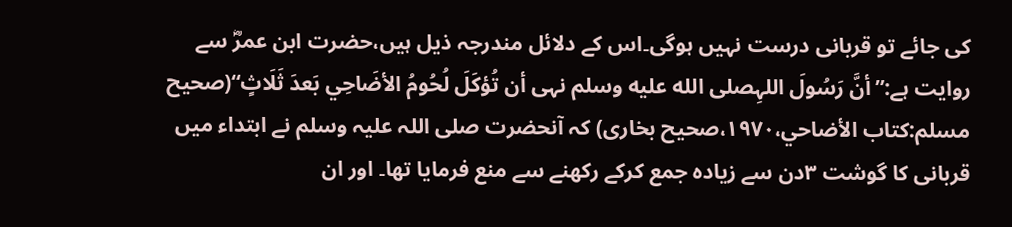کی جائے تو قربانی درست نہیں ہوگی۔اس کے دلائل مندرجہ ذیل ہیں،حضرت ابن عمرؓ سے روایت ہے:”أنَّ رَسُولَ اللہِصلى الله عليه وسلم نہی أن تُؤکَلَ لُحُومُ الأضَاحِي بَعدَ ثَلَاثٍ“(صحیح مسلم:کتاب الأضاحي،۱۹۷۰،صحیح بخاری) کہ آنحضرت صلی اللہ علیہ وسلم نے ابتداء میں قربانی کا گوشت ۳دن سے زیادہ جمع کرکے رکھنے سے منع فرمایا تھا۔ اور ان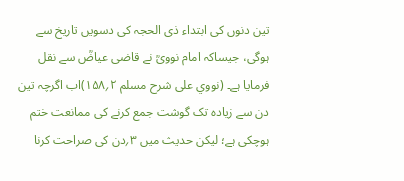تین دنوں کی ابتداء ذی الحجہ کی دسویں تاریخ سے ہوگی، جیساکہ امام نوویؒ نے قاضی عیاضؒ سے نقل فرمایا ہے۔ (نووي علی شرح مسلم ۲؍۱۵۸)اب اگرچہ تین دن سے زیادہ تک گوشت جمع کرنے کی ممانعت ختم ہوچکی ہے؛ لیکن حدیث میں ۳؍دن کی صراحت کرنا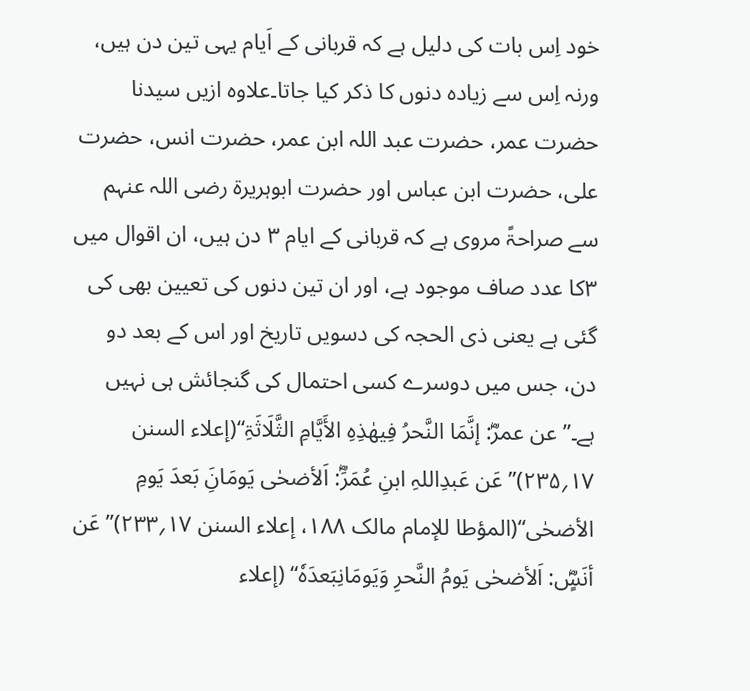خود اِس بات کی دلیل ہے کہ قربانی کے اَیام یہی تین دن ہیں، ورنہ اِس سے زیادہ دنوں کا ذکر کیا جاتا۔علاوہ ازیں سیدنا حضرت عمر، حضرت عبد اللہ ابن عمر، حضرت انس، حضرت علی، حضرت ابن عباس اور حضرت ابوہریرۃ رضی اللہ عنہم سے صراحۃً مروی ہے کہ قربانی کے ایام ۳ دن ہیں، ان اقوال میں ۳کا عدد صاف موجود ہے، اور ان تین دنوں کی تعیین بھی کی گئی ہے یعنی ذی الحجہ کی دسویں تاریخ اور اس کے بعد دو دن، جس میں دوسرے کسی احتمال کی گنجائش ہی نہیں ہے۔”عن عمرؓ: إنَّمَا النَّحرُ فِیھٰذِہِ الأَیَّامِ الثَّلَاثَۃِ“(إعلاء السنن ۱۷؍۲۳۵)”عَن عَبدِاللہِ ابنِ عُمَرَؓ: اَلأضحٰی یَومَانَِ بَعدَ یَومِ الأضحٰی“(المؤطا للإمام مالک ۱۸۸، إعلاء السنن ۱۷؍۲۳۳)”عَن أنَسٍؓ: اَلأضحٰی یَومُ النَّحرِ وَیَومَانِبَعدَہٗ“ (إعلاء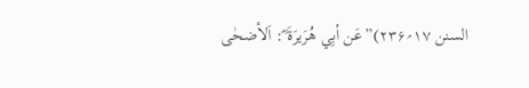السنن ۱۷؍۲۳۶)”عَن أبِي ھُرَیرَۃَ ؓ: اَلأضحٰی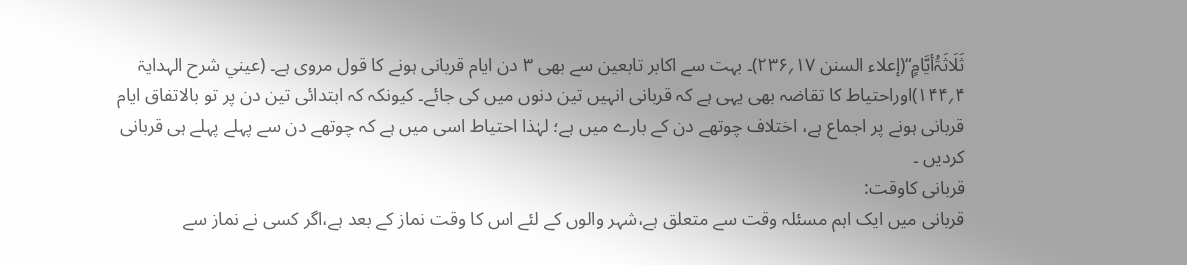ثَلَاثَۃُأیَّامٍ“(إعلاء السنن ۱۷؍۲۳۶)۔ بہت سے اکابر تابعین سے بھی ۳ دن ایام قربانی ہونے کا قول مروی ہے۔ (عیني شرح الہدایۃ ۴؍۱۴۴)اوراحتیاط کا تقاضہ بھی یہی ہے کہ قربانی انہیں تین دنوں میں کی جائے۔ کیونکہ کہ ابتدائی تین دن پر تو بالاتفاق ایام قربانی ہونے پر اجماع ہے، اختلاف چوتھے دن کے بارے میں ہے؛ لہٰذا احتیاط اسی میں ہے کہ چوتھے دن سے پہلے پہلے ہی قربانی کردیں ۔
قربانی کاوقت:
قربانی میں ایک اہم مسئلہ وقت سے متعلق ہے،شہر والوں کے لئے اس کا وقت نماز کے بعد ہے،اگر کسی نے نماز سے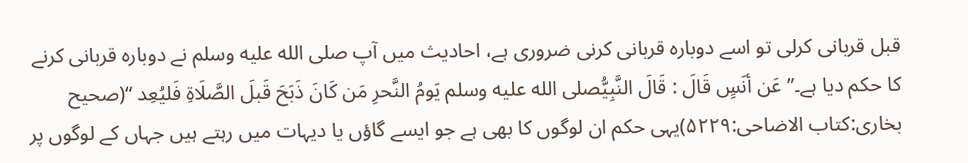قبل قربانی کرلی تو اسے دوبارہ قربانی کرنی ضروری ہے، احادیث میں آپ صلى الله عليه وسلم نے دوبارہ قربانی کرنے کا حکم دیا ہے۔”عَن أنَسٍ قَالَ : قَالَ النَّبِیُّصلى الله عليه وسلم يَومُ النَّحرِ مَن كَانَ ذَبَحَ قَبلَ الصَّلَاةِ فَليُعِد “(صحیح بخاری:کتاب الاضاحی:۵۲۲۹)یہی حکم ان لوگوں کا بھی ہے جو ایسے گاؤں یا دیہات میں رہتے ہیں جہاں کے لوگوں پر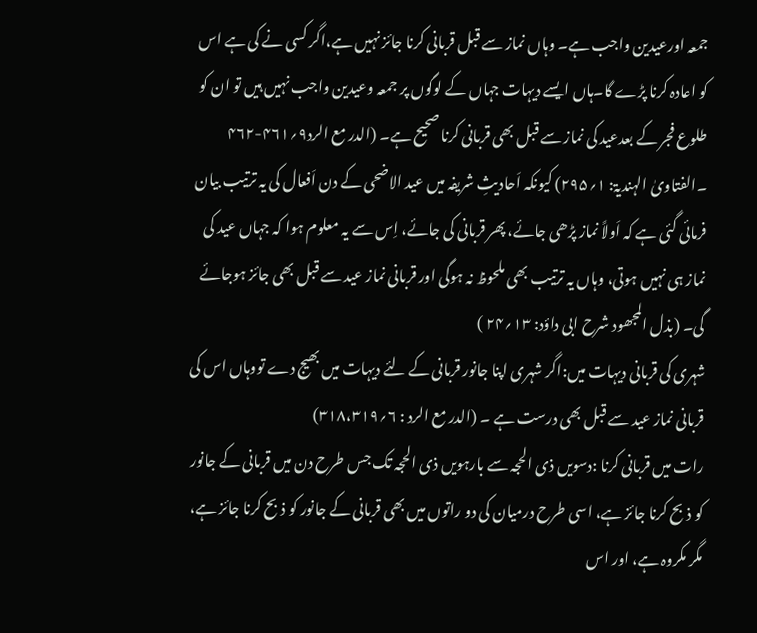جمعہ اورعیدین واجب ہے۔ وہاں نماز سے قبل قربانی کرنا جائز نہیں ہے،اگر کسی نے کی ہے اس کو اعادہ کرنا پڑے گا۔ہاں ایسے دیہات جہاں کے لوگوں پر جمعہ وعیدین واجب نہیں ہیں تو ان کو طلوع فجر کے بعدعید کی نماز سے قبل بھی قربانی کرنا صحیح ہے۔ (الدر مع الرد۹؍۴۶۱-۴۶۲ ۔الفتاویٰ الہندیۃ: ۱؍۲۹۵) کیونکہ اَحادیثِ شریفہ میں عید الاضحی کے دن اَفعال کی یہ ترتیب بیان فرمائی گئی ہے کہ اَولاً نماز پڑھی جائے، پھر قربانی کی جائے، اِس سے یہ معلوم ہوا کہ جہاں عید کی نماز ہی نہیں ہوتی، وہاں یہ ترتیب بھی ملحوظ نہ ہوگی اور قربانی نماز عید سے قبل بھی جائز ہوجائے گی۔ (بذل المجھود شرح ابی داؤد: ۱۳؍۲۴ )
شہری کی قربانی دیہات میں:اگر شہری اپنا جانور قربانی کے لئے دیہات میں بھیج دے تووہاں اس کی قربانی نماز عید سے قبل بھی درست ہے ۔ (الدر مع الرد : ۶؍۳۱۸،۳۱۹)
رات میں قربانی کرنا :دسویں ذی الحجہ سے بارہویں ذی الحجہ تک جس طرح دن میں قربانی کے جانور کو ذبح کرنا جائز ہے، اسی طرح درمیان کی دو راتوں میں بھی قربانی کے جانور کو ذبح کرنا جائز ہے، مگر مکروہ ہے، اور اس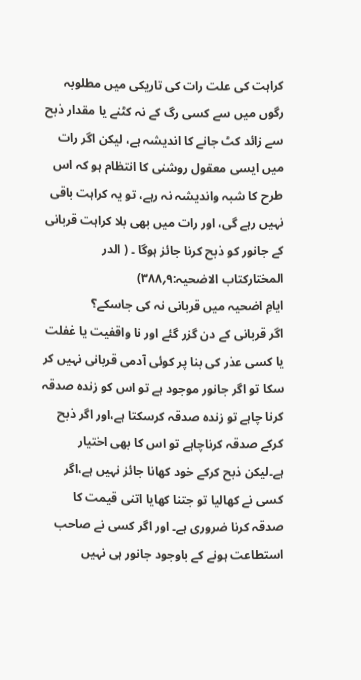کراہت کی علت رات کی تاریکی میں مطلوبہ رگوں میں سے کسی رگ کے نہ کٹنے یا مقدار ذبح سے زائد کٹ جانے کا اندیشہ ہے، لیکن اگر رات میں ایسی معقول روشنی کا انتظام ہو کہ اس طرح کا شبہ واندیشہ نہ رہے، تو یہ کراہت باقی نہیں رہے گی، اور رات میں بھی بلا کراہت قربانی کے جانور کو ذبح کرنا جائز ہوگا ۔ ( الدر المختارکتاب الاضحیہ:۹؍۳۸۸)
ایامِ اضحیہ میں قربانی نہ کی جاسکے؟
اگر قربانی کے دن گزر گئے اور نا واقفیت یا غفلت یا کسی عذر کی بنا پر کوئی آدمی قربانی نہیں کر سکا تو اگر جانور موجود ہے تو اس کو زندہ صدقہ کرنا چاہے تو زندہ صدقہ کرسکتا ہے،اور اگر ذبح کرکے صدقہ کرناچاہے تو اس کا بھی اختیار ہے۔لیکن ذبح کرکے خود کھانا جائز نہیں ہے،اگر کسی نے کھالیا تو جتنا کھایا اتنی قیمت کا صدقہ کرنا ضروری ہے۔ اور اگر کسی نے صاحب استطاعت ہونے کے باوجود جانور ہی نہیں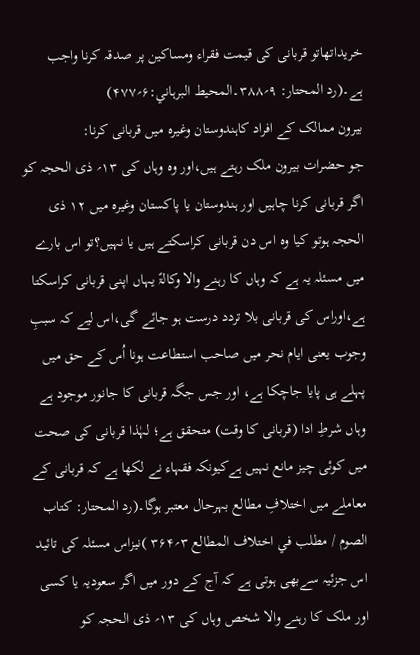خریداتھاتو قربانی کی قیمت فقراء ومساکین پر صدقہ کرنا واجب ہے۔(رد المحتار: ۹؍۳۸۸۔المحیط البرہاني:۶؍۴۷۷)
بیرون ممالک کے افراد کاہندوستان وغیرہ میں قربانی کرنا:
جو حضرات بیرون ملک رہتے ہیں،اور وہ وہاں کی ۱۳؍ ذی الحجہ کو اگر قربانی کرنا چاہیں اور ہندوستان یا پاکستان وغیرہ میں ۱۲ ذی الحجہ ہوتو کیا وہ اس دن قربانی کراسکتے ہیں یا نہیں؟تو اس بارے میں مسئلہ یہ ہے کہ وہاں کا رہنے والا وکالۃً یہاں اپنی قربانی کراسکتا ہے،اوراس کی قربانی بلا تردد درست ہو جائے گی،اس لیے کہ سببِ وجوب یعنی ایام نحر میں صاحب استطاعت ہونا اُس کے حق میں پہلے ہی پایا جاچکا ہے، اور جس جگہ قربانی کا جانور موجود ہے وہاں شرطِ ادا (قربانی کا وقت) متحقق ہے؛ لہٰذا قربانی کی صحت میں کوئی چیز مانع نہیں ہےکیونکہ فقہاء نے لکھا ہے کہ قربانی کے معاملے میں اختلافِ مطالع بہرحال معتبر ہوگا۔(رد المحتار: کتاب الصوم / مطلب في اختلاف المطالع ۳؍۳۶۴ )نیزاس مسئلہ کی تائید اس جزئیہ سےبھی ہوتی ہے کہ آج کے دور میں اگر سعودیہ یا کسی اور ملک کا رہنے والا شخص وہاں کی ۱۳؍ ذی الحجہ کو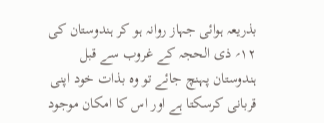بذریعہ ہوائی جہاز روانہ ہو کر ہندوستان کی ۱۲؍ ذی الحجہ کے غروب سے قبل ہندوستان پہنچ جائے تو وہ بذات خود اپنی قربانی کرسکتا ہے اور اس کا امکان موجود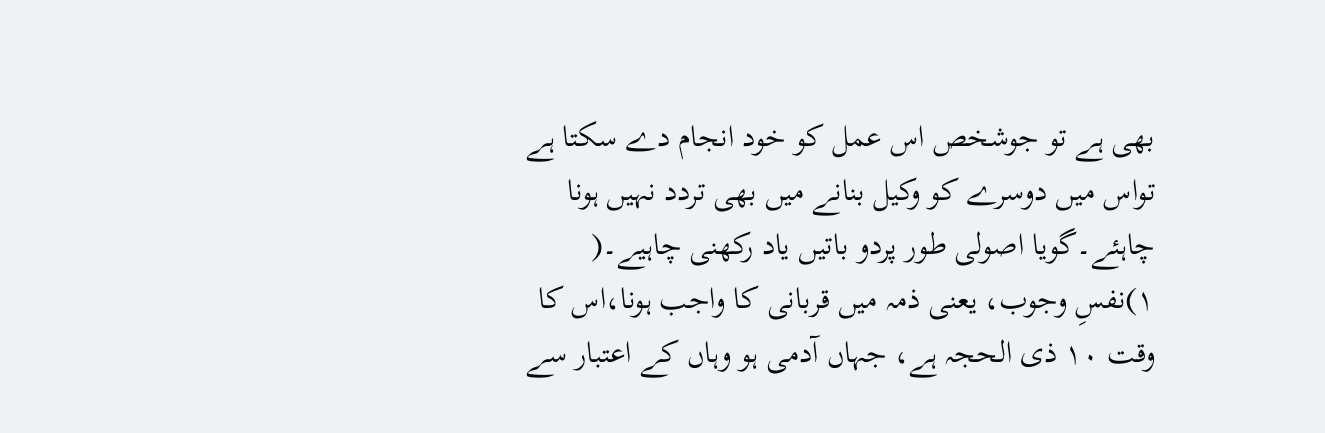بھی ہے تو جوشخص اس عمل کو خود انجام دے سکتا ہے تواس میں دوسرے کو وکیل بنانے میں بھی تردد نہیں ہونا چاہئے۔گویا اصولی طور پردو باتیں یاد رکھنی چاہیے۔( ۱)نفسِ وجوب، یعنی ذمہ میں قربانی کا واجب ہونا،اس کا وقت ۱۰ ذی الحجہ ہے، جہاں آدمی ہو وہاں کے اعتبار سے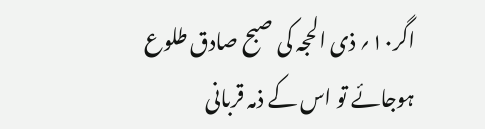اگر۱۰؍ ذی الحجہ کی صبح صادق طلوع ہوجائے تو اس کے ذمہ قربانی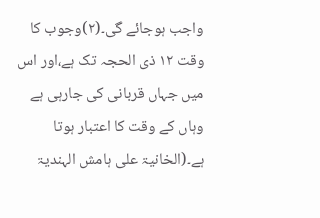واجب ہوجائے گی۔(۲)وجوب کا وقت ۱۲ ذی الحجہ تک ہے،اور اس میں جہاں قربانی کی جارہی ہے وہاں کے وقت کا اعتبار ہوتا ہے۔(الخانیۃ علی ہامش الہندیۃ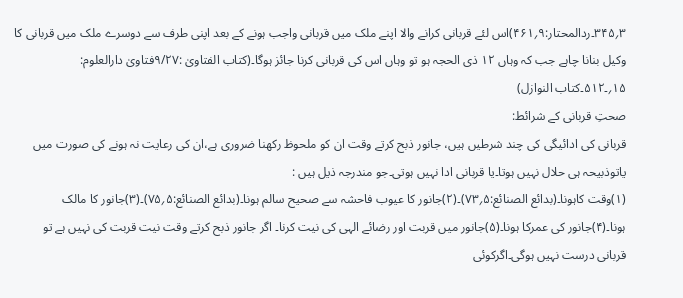۳؍۳۴۵۔ردالمحتار:۹؍۴۶۱)اس لئے قربانی کرانے والا اپنے ملک میں قربانی واجب ہونے کے بعد اپنی طرف سے دوسرے ملک میں قربانی کا وکیل بنانا چاہے جب کہ وہاں ۱۲ ذی الحجہ ہو تو وہاں اس کی قربانی کرنا جائز ہوگا۔(کتاب الفتاویٰ :۹/۲۷فتاویٰ دارالعلوم: ۱۵؍۔۵۱۲۔کتاب النوازل)
صحتِ قربانی کے شرائط:
قربانی کی ادائیگی کی چند شرطیں ہیں، جانور ذبح کرتے وقت ان کو ملحوظ رکھنا ضروری ہے،ان کی رعایت نہ ہونے کی صورت میں یاتوذبیحہ ہی حلال نہیں ہوتا۔یا قربانی ادا نہیں ہوتی۔جو مندرجہ ذیل ہیں :
(۱)وقت کاہونا۔(بدائع الصنائع:۵؍۷۳)۔(۲)جانور کا عیوب فاحشہ سے صحیح سالم ہونا۔(بدائع الصنائع:۵؍۷۵)۔(۳)جانور کا مالک ہونا۔(۴)جانور کی عمرکا ہونا۔(۵)جانور میں قربت اور رضائے الہی کی نیت کرنا۔ اگر جانور ذبح کرتے وقت نیت قربت کی نہیں ہے تو قربانی درست نہیں ہوگی۔اگرکوئی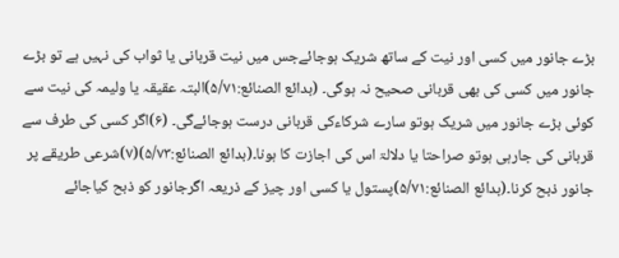بڑے جانور میں کسی اور نیت کے ساتھ شریک ہوجائےجس میں نیت قربانی یا ثواب کی نہیں ہے تو بڑے جانور میں کسی کی بھی قربانی صحیح نہ ہوگی۔ (بدائع الصنائع:۵/۷۱)البتہ عقیقہ یا ولیمہ کی نیت سے کوئی بڑے جانور میں شریک ہوتو سارے شرکاءکی قربانی درست ہوجائےگی۔ (۶)اگر کسی کی طرف سے قربانی کی جارہی ہوتو صراحتا یا دلالۃ اس کی اجازت کا ہونا۔(بدائع الصنائع:۵/۷۳)(۷)شرعی طریقے پر جانور ذبح کرنا۔(بدائع الصنائع:۵/۷۱)پستول یا کسی اور چیز کے ذریعہ اگرجانور کو ذبح کیاجائے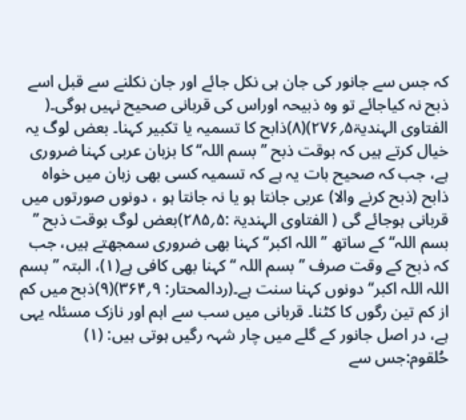کہ جس سے جانور کی جان ہی نکل جائے اور جان نکلنے سے قبل اسے ذبح نہ کیاجائے تو وہ ذبیحہ اوراس کی قربانی صحیح نہیں ہوگی۔( الفتاوی الہندیۃ۵؍۲۷۶)(۸)ذابح کا تسمیہ یا تکبیر کہنا۔ بعض لوگ یہ خیال کرتے ہیں کہ بوقت ذبح ’’ بسم اللہ‘‘ کا بزبان عربی کہنا ضروری ہے، جب کہ صحیح بات یہ ہے کہ تسمیہ کسی بھی زبان میں خواہ ذابح (ذبح کرنے والا) عربی جانتا ہو یا نہ جانتا ہو ، دونوں صورتوں میں قربانی ہوجائے گی ( الفتاوی الہندیۃ :۵؍۲۸۵)بعض لوگ بوقت ذبح ’’ بسم اللہ‘‘ کے ساتھ ’’ اللہ اکبر‘‘ کہنا بھی ضروری سمجھتے ہیں، جب کہ ذبح کے وقت صرف ’’ بسم اللہ ‘‘ کہنا بھی کافی ہے(۱)، البتہ ’’ بسم اللہ اللہ اکبر‘‘ دونوں کہنا سنت ہے۔(ردالمحتار: ۹؍۳۶۴)(۹)ذبح میں کم از کم تین رگوں کا کٹنا۔ قربانی میں سب سے اہم اور نازک مسئلہ یہی ہے، در اصل جانور کے گلے میں چار شہہ رگیں ہوتی ہیں: (۱) حُلقوم:جس سے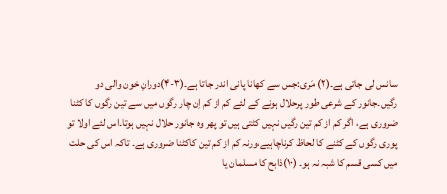سانس لی جاتی ہے۔(۲) مَری:جس سے کھانا پانی اندر جاتا ہے۔(۳-۴)دورانِ خون والی دو رگیں۔جانور کے شرعی طور پرحلال ہونے کے لئے کم از کم اِن چار رگوں میں سے تین رگوں کا کٹنا ضروری ہے، اگر کم از کم تین رگیں نہیں کٹتی ہیں تو پھر وہ جانور حلال نہیں ہوتا۔اس لئے اولا تو پوری رگوں کے کٹنے کا لحاظ کرناچاہیے،ورنہ کم از کم تین کاکٹنا ضروری ہے۔ تاکہ اس کی حلت میں کسی قسم کا شبہ نہ ہو۔ (۱۰)ذابح کا مسلمان یا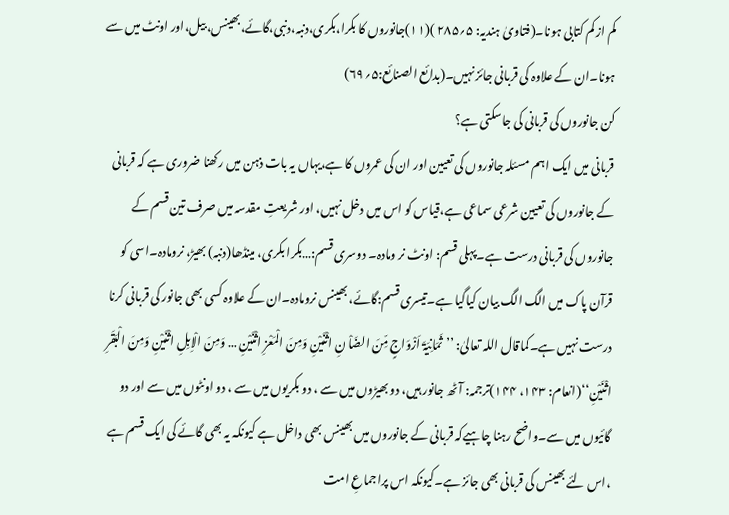کم از کم کتابی ہونا۔(فتاویٰ ہندیہ: ۵؍۲۸۵ )(۱۱)جانوروں کا بکرا،بکری،دنبہ،دنبی،گائے،بھینس، بیل،اور اونٹ میں سے ہونا۔ان کے علاوہ کی قربانی جائز نہیں۔(بدائع الصنائع:۵؍۶۹)
کن جانوروں کی قربانی کی جاسکتی ہے؟
قربانی میں ایک اہم مسئلہ جانوروں کی تعیین اور ان کی عمروں کا ہے،یہاں یہ بات ذہن میں رکھنا ضروری ہے کہ قربانی کے جانوروں کی تعیین شرعی سماعی ہے،قیاس کو اس میں دخل نہیں، اور شریعتِ مقدسہ میں صرف تین قسم کے جانوروں کی قربانی درست ہے۔پہلی قسم: اونٹ نر ومادہ۔ دوسری قسم:…بکرا بکری، مینڈھا(دنبہ) بھیڑ، نرومادہ۔اسی کو قرآن پاک میں الگ الگ بیان کیاگیا ہے۔تیسری قسم:گائے، بھینس نرومادہ۔ان کے علاوہ کسی بھی جانور کی قربانی کرنا درست نہیں ہے۔کماقال اللہ تعالیٰ: ’’ثَمَانِیَۃَ اَزْوَاجٍ مِّنَ الضَاْ نِ اثْنَیْنِ وَمِنَ الْمَعْزِ اثْنَیْنِ … وَمِنَ الْاِبِلِ اثْنَیْنِ وَمِنَ الْبَقَرِ اثْنَیْنِ‘‘(انعام: ۱۴۳، ۱۴۴)ترجمہ: آٹھ جانور ہیں، دو بھیڑوں میں سے ، دو بکریوں میں سے ، دو اونٹوں میں سے اور دو گائیوں میں سے۔واضح رہنا چاہیےکہ قربانی کے جانوروں میں بھینس بھی داخل ہے کیونکہ یہ بھی گائے کی ایک قسم ہے ،اس لئے بھینس کی قربانی بھی جائز ہے۔کیونکہ اس پراجماعِ امت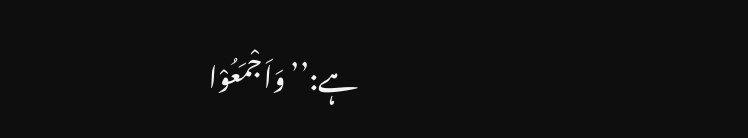ہے:’’وَاَجْمَعُوْا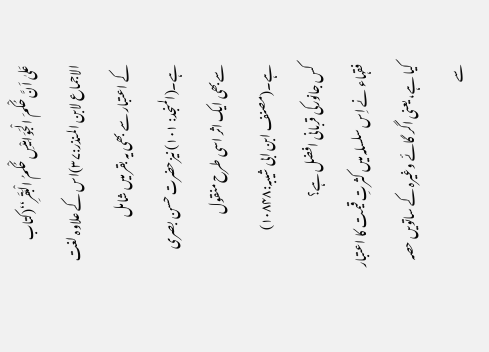عَلیٰ اَنَّ حُکْمَ الْجَوَامِیْسِ حُکْمُ الْبَقَرِ‘‘(کتاب الاجماع لابن المنذر:۳۷)اس کے علاوہ لغت کے اعتبار سے بھی یہ بقر میں شامل ہے۔(المنجد: ۱۰۱) نیزحضرت حسن بصری سےبھی ایک اثر اسی طرح منقول ہے۔(مصنف ابن ابی شیبہ:۱۰۸۴۸)
کس جانورکی قربانی افضل ہے؟
فقہاء نے اِس سلسلہ میں کثرتِ قیمت کا اعتبار کیا ہے، یعنی اگر گائے وغیرہ کے ساتویں حصہ سے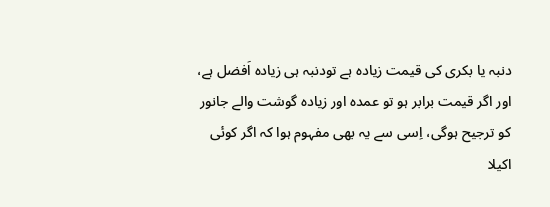دنبہ یا بکری کی قیمت زیادہ ہے تودنبہ ہی زیادہ اَفضل ہے، اور اگر قیمت برابر ہو تو عمدہ اور زیادہ گوشت والے جانور کو ترجیح ہوگی، اِسی سے یہ بھی مفہوم ہوا کہ اگر کوئی اکیلا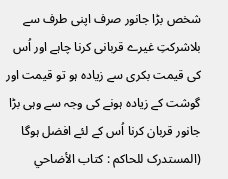شخص بڑا جانور صرف اپنی طرف سے بلاشرکتِ غیرے قربانی کرنا چاہے اور اُس کی قیمت بکری سے زیادہ ہو تو قیمت اور گوشت کے زیادہ ہونے کی وجہ سے وہی بڑا جانور قربان کرنا اُس کے لئے افضل ہوگا (المستدرک للحاکم : کتاب الأضاحي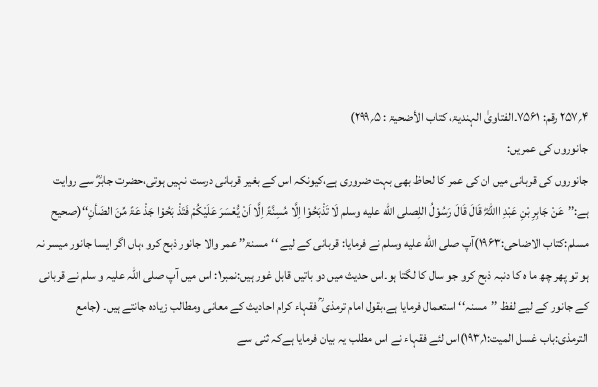۴؍۲۵۷ رقم: ۷۵۶۱۔الفتاویٰ الہندیۃ، کتاب الأضحیۃ : ۵؍۲۹۹)
جانوروں کی عمریں:
جانوروں کی قربانی میں ان کی عمر کا لحاظ بھی بہت ضروری ہے،کیونکہ اس کے بغیر قربانی درست نہیں ہوتی،حضرت جابرؓ سے روایت ہے:’’عَنْ جَابِرِ بْنِ عَبْدِ االلہؓ قَالَ قَالَ رَسُوْلُ اللِصلى الله عليه وسلم لَا تَذْبَحُوْا اِلَّا مُسِنَّۃً اِلَّا اَنْ یُّعْسَرَ عَلَیْکُمْ فَتَذْ بَحُوْا جَذْ عَۃً مِّنَ الضَأنِ‘‘(صحیح مسلم:کتاب الاضاحی:۱۹۶۳)آپ صلى الله عليه وسلم نے فرمایا: قربانی کے لیے ‘‘مسنۃ’’ عمر والا جانور ذبح کرو ،ہاں اگر ایسا جانور میسر نہ ہو تو پھر چھ ما ہ کا دنبہ ذبح کرو جو سال کا لگتا ہو۔اس حدیث میں دو باتیں قابل غور ہیں:نمبر۱: اس میں آپ صلی اللہ علیہ و سلم نے قربانی کے جانور کے لیے لفظ ’’مسنہ‘‘ استعمال فرمایا ہے،بقول امام ترمذی ؒ فقہاء کرام احادیث کے معانی ومطالب زیادہ جانتے ہیں۔ (جامع الترمذی:باب غسل المیت:۱؍۱۹۳)اس لئے فقہاء نے اس مطلب یہ بیان فرمایا ہےکہ ثنی سے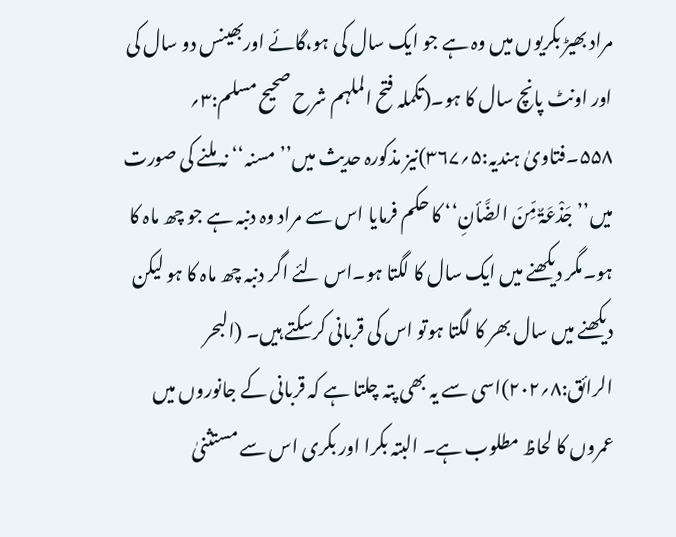مراد بھیڑ بکریوں میں وہ ہے جو ایک سال کی ہو،گائے اوربھینس دو سال کی اور اونٹ پانچ سال کا ہو۔(تکملہ فتح الملہم شرح صحیح مسلم:۳؍ ۵۵۸۔فتاویٰ ہندیہ:۵؍۳۶۷)نیز مذکورہ حدیث میں’’مسنہ‘‘ نہ ملنے کی صورت میں’’جَذْعَۃٌ مِّنَ الضَّأنِ‘‘ کا حکم فرمایا اس سے مراد وہ دنبہ ہے جو چھ ماہ کا ہو۔مگر دیکھنے میں ایک سال کا لگتا ہو۔اس لئے اگر دنبہ چھ ماہ کا ہو لیکن دیکھنے میں سال بھر کا لگتا ہوتو اس کی قربانی کرسکتے ہیں۔ (البحر الرائق:۸؍۲۰۲)اسی سے یہ بھی پتہ چلتا ہے کہ قربانی کے جانوروں میں عمروں کا لحاظ مطلوب ہے۔ البتہ بکرا اور بکری اس سے مستثنیٰ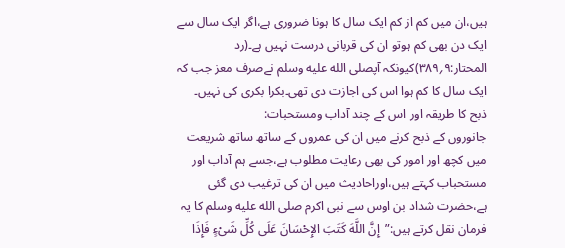ہیں،ان میں کم از کم ایک سال کا ہونا ضروری ہے،اگر ایک سال سے ایک دن بھی کم ہوتو ان کی قربانی درست نہیں ہے۔(رد المحتار:۹؍۳۸۹)کیونکہ آپصلى الله عليه وسلم نےصرف معز جب کہ ایک سال کا کم ہوا اس کی اجازت دی تھی۔بکرا بکری کی نہیں۔
ذبح کا طریقہ اور اس کے چند آداب ومستحبات:
جانوروں کے ذبح کرنے میں ان کی عمروں کے ساتھ ساتھ شریعت میں کچھ اور امور کی بھی رعایت مطلوب ہے،جسے ہم آداب اور مستحباب کہتے ہیں،اوراحادیث میں ان کی ترغیب دی گئی ہے،حضرت شداد بن اوس سے نبی اکرم صلى الله عليه وسلم کا یہ فرمان نقل کرتے ہیں:”إِنَّ اللَّهَ كَتَبَ الإِحْسَانَ عَلَى كُلِّ شَىْءٍ فَإِذَا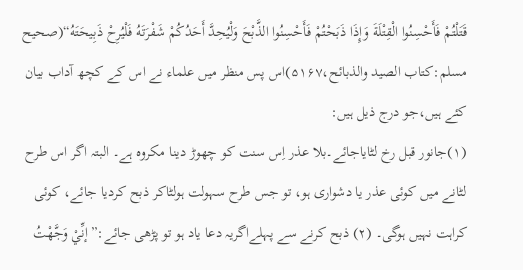قَتَلْتُمْ فَأَحْسِنُوا الْقِتْلَةَ وَإِذَا ذَبَحْتُمْ فَأَحْسِنُوا الذَّبْحَ وَلْيُحِدَّ أَحَدُكُمْ شَفْرَتَهُ فَلْيُرِحْ ذَبِيحَتَهُ“(صحیح مسلم:کتاب الصید والذبائح،۵۱۶۷)اس پس منظر میں علماء نے اس کے کچھ آداب بیان کئے ہیں،جو درج ذیل ہیں:
(۱)جانور قبل رخ لٹایاجائے۔بلا عذر اِس سنت کو چھوڑ دینا مکروہ ہے۔ البتہ اگر اس طرح لٹانے میں کوئی عذر یا دشواری ہو، تو جس طرح سہولت ہولٹاکر ذبح کردیا جائے، کوئی کراہت نہیں ہوگی۔ (۲) ذبح کرنے سے پہلےاگریہ دعا یاد ہو تو پڑھی جائے:”إنِّيْ وَجَّھْتُ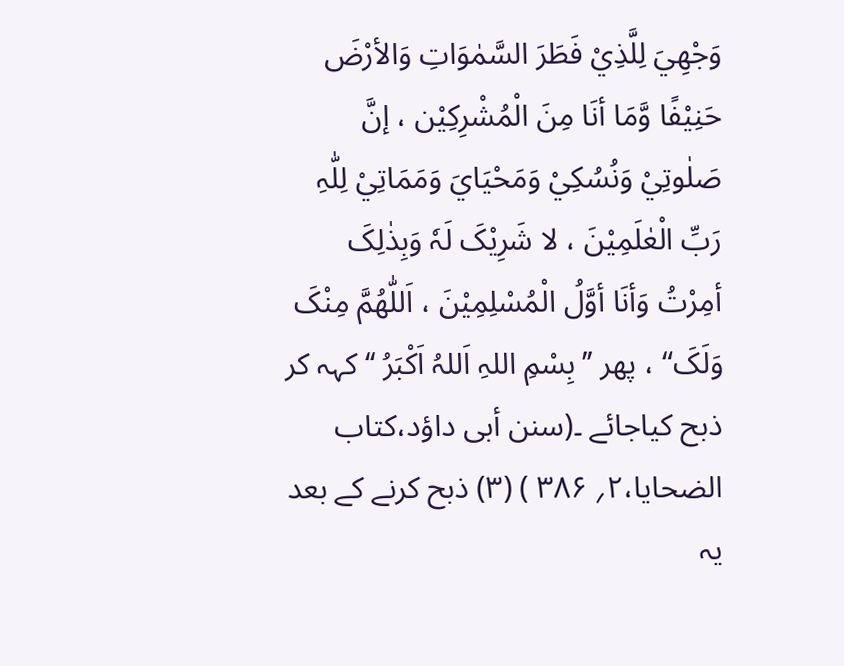وَجْھِيَ لِلَّذِيْ فَطَرَ السَّمٰوَاتِ وَالأرْضَ حَنِیْفًا وَّمَا أنَا مِنَ الْمُشْرِکِیْن ، إنَّ صَلٰوتِيْ وَنُسُکِيْ وَمَحْیَايَ وَمَمَاتِيْ لِلّٰہِ رَبِّ الْعٰلَمِیْنَ ، لا شَرِیْکَ لَہٗ وَبِذٰلِکَ أمِرْتُ وَأنَا أوَّلُ الْمُسْلِمِیْنَ ، اَللّٰھُمَّ مِنْکَ وَلَکَ“ ، پھر ’’ بِسْمِ اللہِ اَللہُ اَکْبَرُ ‘‘ کہہ کر ذبح کیاجائے ۔(سنن أبی داؤد،کتاب الضحایا،۲؍ ۳۸۶ ) (۳) ذبح کرنے کے بعد یہ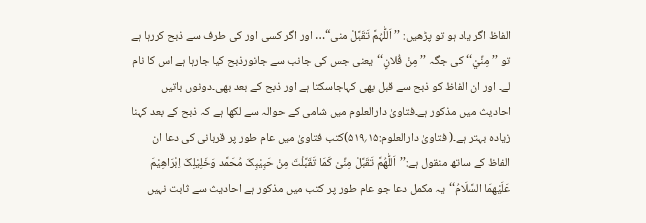الفاظ اگر یاد ہو تو پڑھیں: ’’ اَللّٰہُمَّ تَقَبَّلْ منی“… اور اگر کسی اور کی طرف سے ذبح کررہا ہے تو ’’ مِنِّيْ‘‘ کی جگہ ’’ مِنْ فُلانٍ‘‘یعنی جس کی جانب سے جانورذبح کیا جارہا ہے اس کا نام لے۔ اور ان الفاظ کو ذبح سے قبل بھی کہاجاسکتا ہے اور ذبح کے بعد بھی۔دونوں باتیں احادیث میں مذکور ہے۔فتاویٰ دارالعلوم میں شامی کے حوالہ سے لکھا ہے کہ ذبح کے بعد کہنا زیادہ بہتر ہے۔( فتاویٰ دارالعلوم:۱۵؍۵۱۹)کتب فتاویٰ میں عام طور پر قربانی کی دعا ان الفاظ کے ساتھ منقول ہے:’’اَللّٰھُمَّ تَقَبَّلْ مِنِّیْ کَمَا تَقَبَّلْتَ مِنْ حَبِیْبِکَ مُحَمَّد وَخَلِیْلِکَ اِبْرَاھِیْمَ عَلَیْھمَا السَّلَامُ‘‘یہ مکمل دعا جو عام طور پر کتب میں مذکور ہے احادیث سے ثابت نہیں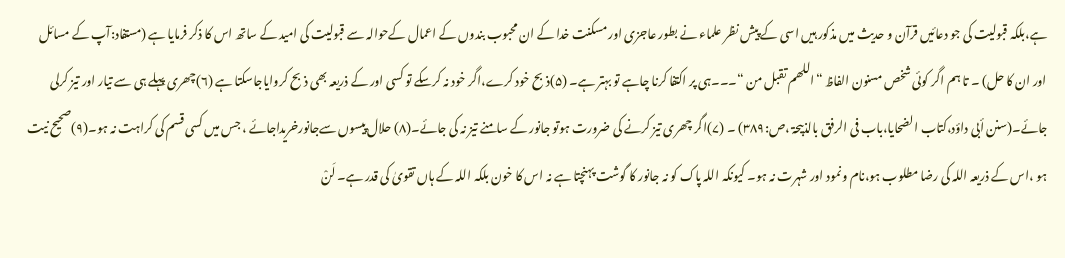ہے،بلکہ قبولیت کی جو دعائیں قرآن و حدیث میں مذکور ہیں اسی کے پیش نظر علماء نے بطور عاجزی اور مسکنت خدا کے ان محبوب بندوں کے اعمال کےحوالہ سے قبولیت کی امید کے ساتھ اس کا ذکر فرمایا ہے (مستفاد:آپ کے مسائل اور ان کا حل) ۔ تا ہم اگر کوئی شخص مسنون الفاظ “اللھم تقبل من “۔۔۔ہی پر اکتفا کرنا چاہے تو بہتر ہے۔ (۵)ذبح خود کرے،اگر خود نہ کرسکے تو کسی اور کے ذریعہ بھی ذبح کروایاجاسکتا ہے (۶)چھری پہلے ہی سے تیار اور تیز کرلی جائے۔(سنن أبی داؤد،کتاب الضحایا،باب فی الرفق بالذبیحۃ ،ص:۳۸۹) ۔ (۷)اگر چھری تیز کرنے کی ضرورت ہوتو جانور کے سامنے تیز نہ کی جائے۔(۸) حلال پیسوں سےجانورخریداجائے ، جس میں کسی قسم کی کراہت نہ ہو۔(۹)صحیح نیت ہو ،اس کے ذریعہ اللہ کی رضا مطلوب ہو،نام ونمود اور شہرت نہ ہو۔ کیونکہ اللہ پاک کو نہ جانور کا گوشت پہنچتا ہے نہ اس کا خون بلکہ اللہ کے ہاں تقویٰ کی قدر ہے۔ لَنْ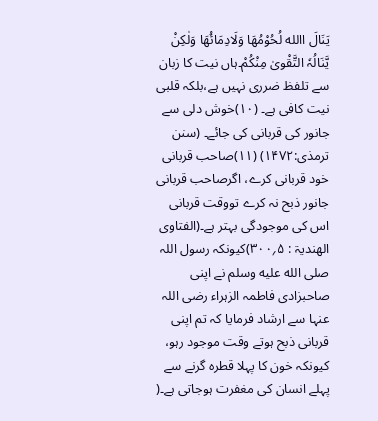یَنَالَ االله لُحُوْمُھَا وَلَادِمَائُھَا وَلٰکِنْ یَّنَالُہٗ التَّقْویٰ مِنْکُمْ۔ہاں نیت کا زبان سے تلفظ ضرری نہیں ہے،بلکہ قلبی نیت کافی ہے۔ (۱۰)خوش دلی سے جانور کی قربانی کی جائے۔ (سنن ترمذی:۱۴۷۲) (۱۱)صاحب قربانی خود قربانی کرے، اگرصاحب قربانی جانور ذبح نہ کرے تووقت قربانی اس کی موجودگی بہتر ہے۔(الفتاوی الھندیۃ : ۵؍۳۰۰)کیونکہ رسول اللہ صلى الله عليه وسلم نے اپنی صاحبزادی فاطمہ الزہراء رضی اللہ عنہا سے ارشاد فرمایا کہ تم اپنی قربانی ذبح ہوتے وقت موجود رہو، کیونکہ خون کا پہلا قطرہ گرنے سے پہلے انسان کی مغفرت ہوجاتی ہے۔(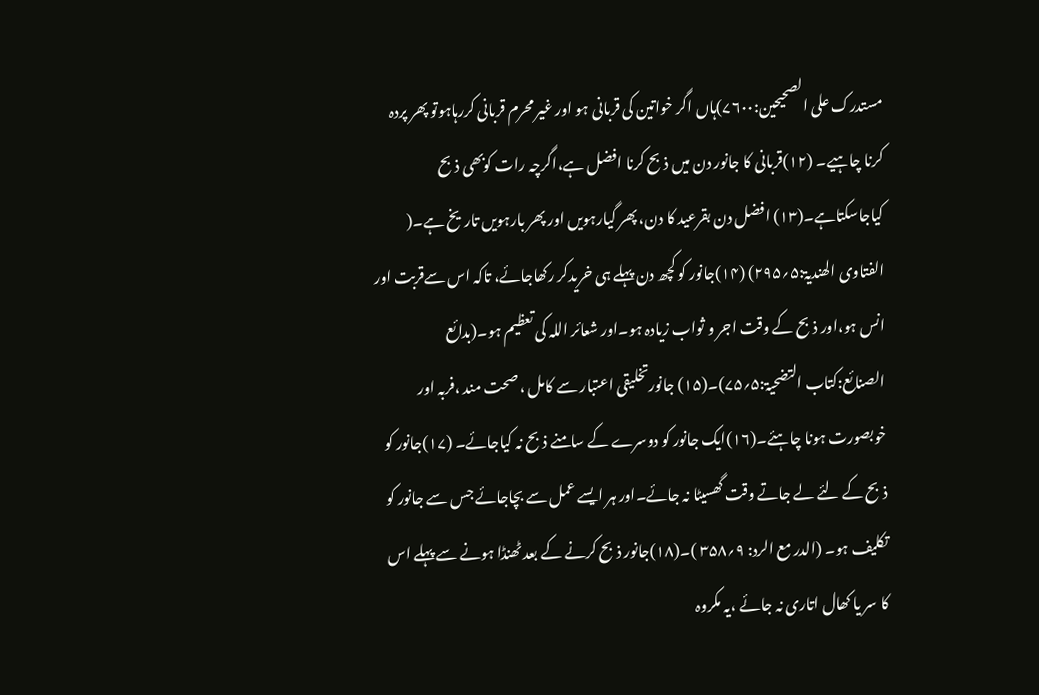مستدرک علی الصحیحین:۷۶۰۰)ہاں اگر خواتین کی قربانی ہو اور غیر محرم قربانی کررہاہوتو پھر پردہ کرنا چاہیے۔ (۱۲)قربانی کا جانور دن میں ذبح کرنا افضل ہے،اگرچہ رات کوبھی ذبح کیاجاسکتاہے۔(۱۳) افضل دن بقرعید کا دن، پھر گیارہویں اور پھر بارہویں تاریخ ہے۔( الفتاوی الھندیۃ:۵؍۲۹۵) (۱۴)جانور کو کچھ دن پہلے ہی خریدکر رکھاجائے، تاکہ اس سےقربت اور انس ہو،اور ذبح کے وقت اجر و ثواب زیادہ ہو۔اور شعائر اللہ کی تعظیم ہو۔(بدائع الصنائع:کتاب التضحیۃ:۵؍۷۵)۔(۱۵) جانورتخلیقی اعتبار سے کامل ، صحت مند ،فربہ اور خوبصورت ہونا چاہئے۔(۱۶)ایک جانور کو دوسرے کے سامنے ذبح نہ کیاجائے۔ (۱۷)جانور کو ذبح کے لئے لے جاتے وقت گھسیٹا نہ جائے۔اور ہر ایسے عمل سے بچاجائے جس سے جانور کو تکلیف ہو۔ (الدر مع الرد: ۹؍۳۵۸ )۔(۱۸)جانور ذبح کرنے کے بعد ٹھنڈا ہونے سے پہلے اس کا سر یا کھال اتاری نہ جائے ،یہ مکروہ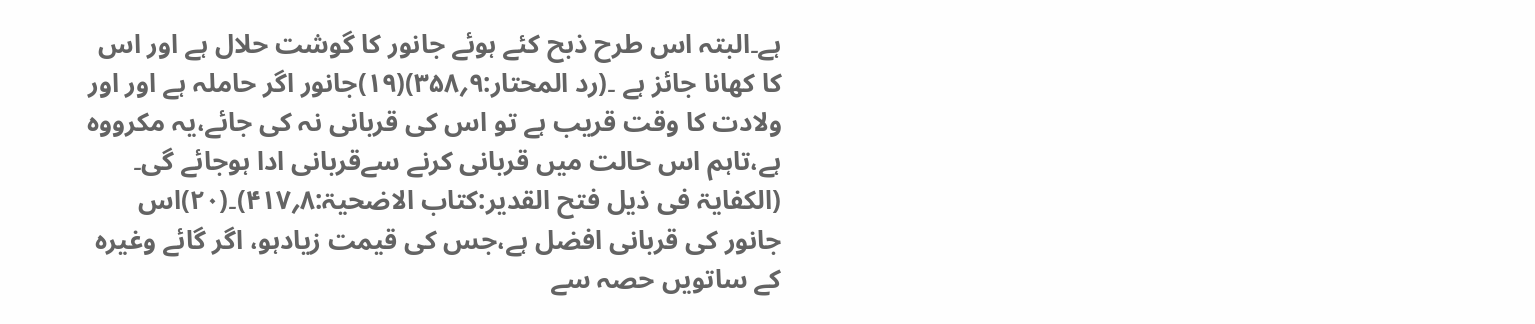ہے۔البتہ اس طرح ذبح کئے ہوئے جانور کا گوشت حلال ہے اور اس کا کھانا جائز ہے ۔(رد المحتار:۹؍۳۵۸)(۱۹)جانور اگر حاملہ ہے اور اور ولادت کا وقت قریب ہے تو اس کی قربانی نہ کی جائے،یہ مکرووہ ہے،تاہم اس حالت میں قربانی کرنے سےقربانی ادا ہوجائے گی۔ (الکفایۃ فی ذیل فتح القدیر:کتاب الاضحیۃ:۸؍۴۱۷)۔(۲۰)اس جانور کی قربانی افضل ہے،جس کی قیمت زیادہو، اگر گائے وغیرہ کے ساتویں حصہ سے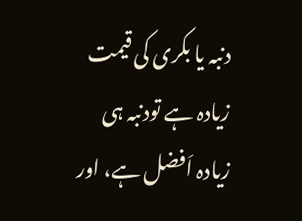دنبہ یا بکری کی قیمت زیادہ ہے تودنبہ ہی زیادہ اَفضل ہے، اور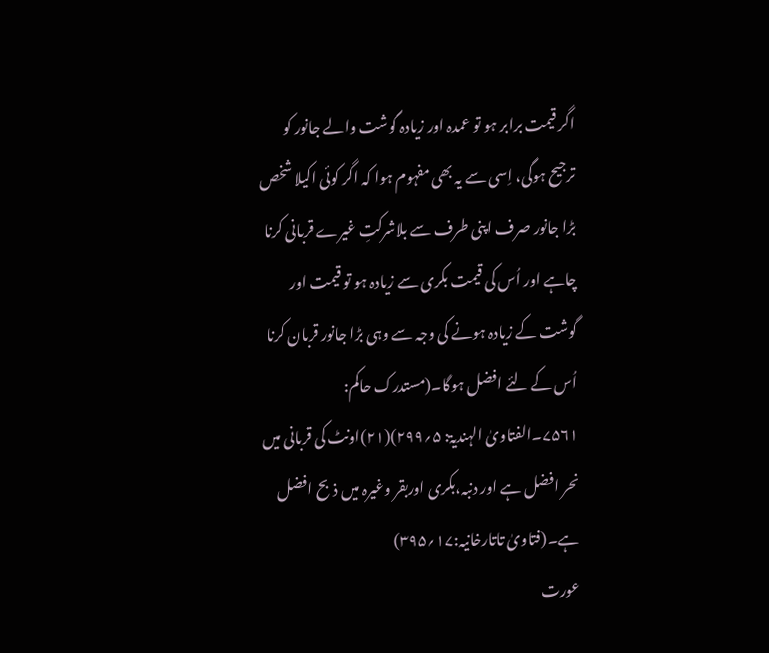اگر قیمت برابر ہو تو عمدہ اور زیادہ گوشت والے جانور کو ترجیح ہوگی، اِسی سے یہ بھی مفہوم ہوا کہ اگر کوئی اکیلا شخص بڑا جانور صرف اپنی طرف سے بلاشرکتِ غیرے قربانی کرنا چاہے اور اُس کی قیمت بکری سے زیادہ ہو تو قیمت اور گوشت کے زیادہ ہونے کی وجہ سے وہی بڑا جانور قربان کرنا اُس کے لئے افضل ہوگا۔(مستدرک حاکم: ۷۵۶۱۔الفتاویٰ الہندیۃ: ۵؍۲۹۹)(۲۱)اونٹ کی قربانی میں نحر افضل ہے اور دنبہ،بکری اوربقر وغیرہ میں ذبح افضل ہے۔(فتاویٰ تاتارخانیہ:۱۷؍۳۹۵)
عورت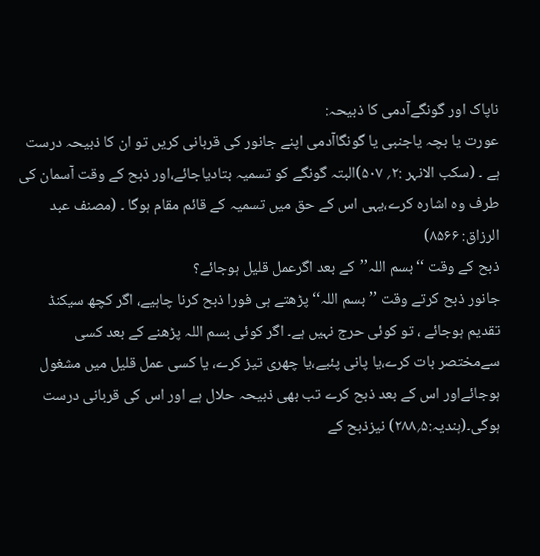ناپاک اور گونگےآدمی کا ذبیحہ:
عورت یا بچہ یاجنبی یا گونگاآدمی اپنے جانور کی قربانی کریں تو ان کا ذبیحہ درست ہے ۔ (سکب الانہر :۲؍ ۵۰۷)البتہ گونگے کو تسمیہ بتادیاجائے،اور ذبح کے وقت آسمان کی طرف وہ اشارہ کرے،یہی اس کے حق میں تسمیہ کے قائم مقام ہوگا ۔ (مصنف عبد الرزاق: ۸۵۶۶)
ذبح کے وقت ‘‘بسم اللہ’’کے بعد اگرعمل قلیل ہوجائے؟
جانور ذبح کرتے وقت ’’بسم اللہ‘‘پڑھتے ہی فورا ذبح کرنا چاہیے، اگر کچھ سیکنڈ تقدیم ہوجائے ، تو کوئی حرج نہیں ہے۔ اگر کوئی بسم اللہ پڑھنے کے بعد کسی سےمختصر بات کرے،یا پانی پئیے،یا چھری تیز کرے، یا کسی عمل قلیل میں مشغول ہوجائےاور اس کے بعد ذبح کرے تب بھی ذبیحہ حلال ہے اور اس کی قربانی درست ہوگی۔(ہندیہ:۵؍۲۸۸) نیزذبح کے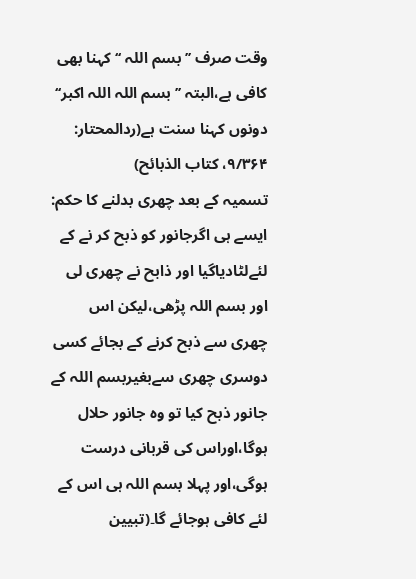وقت صرف ’’ بسم اللہ ‘‘ کہنا بھی کافی ہے،البتہ ’’ بسم اللہ اللہ اکبر‘‘ دونوں کہنا سنت ہے(ردالمحتار: ۹/۳۶۴، کتاب الذبائح)
تسمیہ کے بعد چھری بدلنے کا حکم:
ایسے ہی اگرجانور کو ذبح کر نے کے لئےلٹادیاگیا اور ذابح نے چھری لی اور بسم اللہ پڑھی،لیکن اس چھری سے ذبح کرنے کے بجائے کسی دوسری چھری سےبغیربسم اللہ کے جانور ذبح کیا تو وہ جانور حلال ہوگا،اوراس کی قربانی درست ہوگی،اور پہلا بسم اللہ ہی اس کے لئے کافی ہوجائے گا۔(تبیین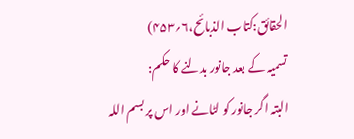الحقائق:کتاب الذبائح،۶؍۴۵۳)
تسمیہ کے بعد جانور بدلنے کا حکم:
البتہ اگر جانور کو لٹانے اور اس پر بسم اللہ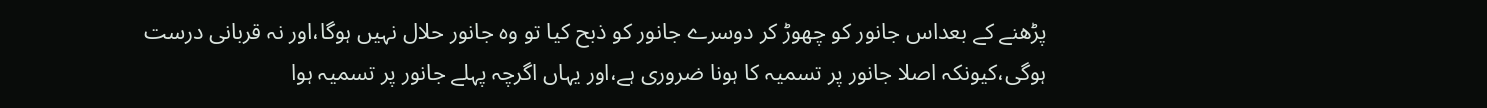پڑھنے کے بعداس جانور کو چھوڑ کر دوسرے جانور کو ذبح کیا تو وہ جانور حلال نہیں ہوگا،اور نہ قربانی درست ہوگی،کیونکہ اصلا جانور پر تسمیہ کا ہونا ضروری ہے،اور یہاں اگرچہ پہلے جانور پر تسمیہ ہوا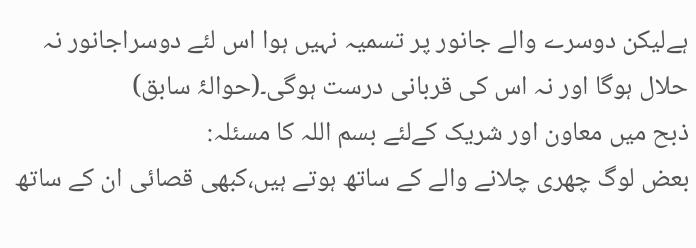ہےلیکن دوسرے والے جانور پر تسمیہ نہیں ہوا اس لئے دوسراجانور نہ حلال ہوگا اور نہ اس کی قربانی درست ہوگی۔(حوالۂ سابق)
ذبح میں معاون اور شریک کےلئے بسم اللہ کا مسئلہ:
بعض لوگ چھری چلانے والے کے ساتھ ہوتے ہیں،کبھی قصائی ان کے ساتھ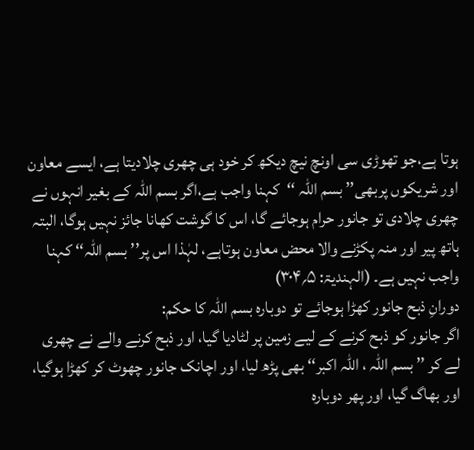ہوتا ہے،جو تھوڑی سی اونچ نیچ دیکھ کر خود ہی چھری چلادیتا ہے، ایسے معاون اور شریکوں پربھی’’ بسم اللہ ‘‘کہنا واجب ہے،اگر بسم اللہ کے بغیر انہوں نے چھری چلادی تو جانور حرام ہوجائے گا، اس کا گوشت کھانا جائز نہیں ہوگا، البتہ ہاتھ پیر اور منہ پکڑنے والا محض معاون ہوتاہے، لہٰذا اس پر’’ بسم اللہ‘‘ کہنا واجب نہیں ہے۔ (الہندیۃ: ۵؍۳۰۴)
دورانِ ذبح جانور کھڑا ہوجائے تو دوبارہ بسم اللہ کا حکم:
اگر جانور کو ذبح کرنے کے لیے زمین پر لٹادیا گیا، اور ذبح کرنے والے نے چھری لے کر ’’ بسم اللہ ، اللہ اکبر‘‘ بھی پڑھ لیا، اور اچانک جانور چھوٹ کر کھڑا ہوگیا، اور بھاگ گیا، اور پھر دوبارہ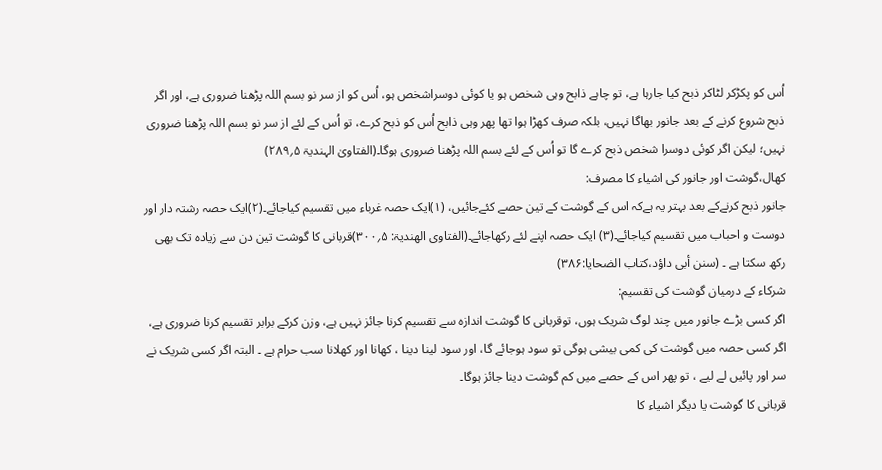اُس کو پکڑکر لٹاکر ذبح کیا جارہا ہے، تو چاہے ذابح وہی شخص ہو یا کوئی دوسراشخص ہو، اُس کو از سر نو بسم اللہ پڑھنا ضروری ہے، اور اگر ذبح شروع کرنے کے بعد جانور بھاگا نہیں، بلکہ صرف کھڑا ہوا تھا پھر وہی ذابح اُس کو ذبح کرے، تو اُس کے لئے از سر نو بسم اللہ پڑھنا ضروری نہیں؛ لیکن اگر کوئی دوسرا شخص ذبح کرے گا تو اُس کے لئے بسم اللہ پڑھنا ضروری ہوگا۔(الفتاویٰ الہندیۃ ۵؍۲۸۹)
کھال،گوشت اور جانور کی اشیاء کا مصرف:
جانور ذبح کرنےکے بعد بہتر یہ ہےکہ اس کے گوشت کے تین حصے کئےجائیں، (۱)ایک حصہ غرباء میں تقسیم کیاجائے۔(۲)ایک حصہ رشتہ دار اور دوست و احباب میں تقسیم کیاجائے۔(۳) ایک حصہ اپنے لئے رکھاجائے۔(الفتاوی الھندیۃ: ۵؍۳۰۰)قربانی کا گوشت تین دن سے زیادہ تک بھی رکھ سکتا ہے ۔ (سنن أبی داؤد،کتاب الضحایا:۳۸۶)
شرکاء کے درمیان گوشت کی تقسیم:
اگر کسی بڑے جانور میں چند لوگ شریک ہوں، توقربانی کا گوشت اندازہ سے تقسیم کرنا جائز نہیں ہے، وزن کرکے برابر تقسیم کرنا ضروری ہے، اگر کسی حصہ میں گوشت کی کمی بیشی ہوگی تو سود ہوجائے گا، اور سود لینا دینا ، کھانا اور کھلانا سب حرام ہے ۔ البتہ اگر کسی شریک نے سر اور پائیں لے لیے ، تو پھر اس کے حصے میں کم گوشت دینا جائز ہوگا۔
قربانی کا گوشت یا دیگر اشیاء کا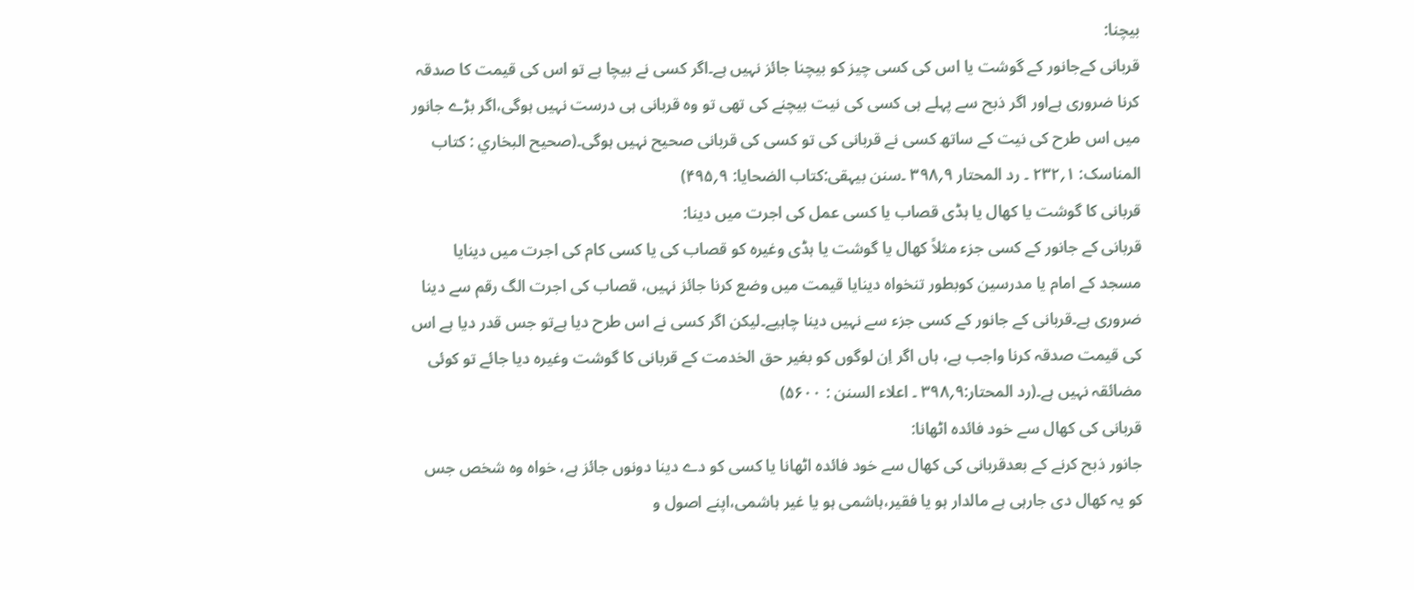بیچنا:
قربانی کےجانور کے گوشت یا اس کی کسی چیز کو بیچنا جائز نہیں ہے۔اگر کسی نے بیچا ہے تو اس کی قیمت کا صدقہ کرنا ضروری ہےاور اگر ذبح سے پہلے ہی کسی کی نیت بیچنے کی تھی تو وہ قربانی ہی درست نہیں ہوگی،اگر بڑے جانور میں اس طرح کی نیت کے ساتھ کسی نے قربانی کی تو کسی کی قربانی صحیح نہیں ہوگی۔(صحیح البخاري : کتاب المناسک: ۱؍۲۳۲ ۔ رد المحتار ۹؍۳۹۸ ۔سنن بیہقی:کتاب الضحایا: ۹؍۴۹۵)
قربانی کا گوشت یا کھال یا ہڈی قصاب یا کسی عمل کی اجرت میں دینا:
قربانی کے جانور کے کسی جزء مثلاً کھال یا گوشت یا ہڈی وغیرہ کو قصاب کی یا کسی کام کی اجرت میں دینایا مسجد کے امام یا مدرسین کوبطور تنخواہ دینایا قیمت میں وضع کرنا جائز نہیں، قصاب کی اجرت الگ رقم سے دینا ضروری ہے۔قربانی کے جانور کے کسی جزء سے نہیں دینا چاہیے۔لیکن اگر کسی نے اس طرح دیا ہےتو جس قدر دیا ہے اس کی قیمت صدقہ کرنا واجب ہے، ہاں اگر اِن لوگوں کو بغیر حق الخدمت کے قربانی کا گوشت وغیرہ دیا جائے تو کوئی مضائقہ نہیں ہے۔(رد المحتار:۹؍۳۹۸ ۔ اعلاء السنن : ۵۶۰۰)
قربانی کی کھال سے خود فائدہ اٹھانا:
جانور ذبح کرنے کے بعدقربانی کی کھال سے خود فائدہ اٹھانا یا کسی کو دے دینا دونوں جائز ہے، خواہ وہ شخص جس کو یہ کھال دی جارہی ہے مالدار ہو یا فقیر،ہاشمی ہو یا غیر ہاشمی،اپنے اصول و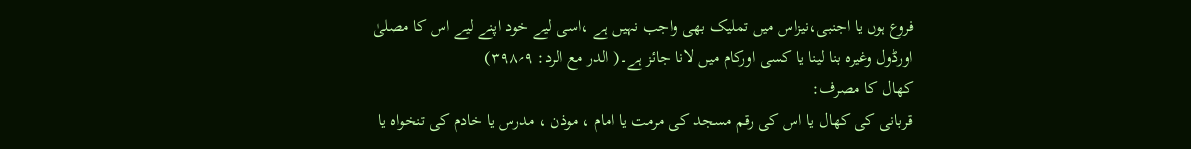فروع ہوں یا اجنبی،نیزاس میں تملیک بھی واجب نہیں ہے ،اسی لیے خود اپنے لیے اس کا مصلیٰ اورڈول وغیرہ بنا لینا یا کسی اورکام میں لانا جائز ہے۔( الدر مع الرد: ۹؍۳۹۸)
کھال کا مصرف:
قربانی کی کھال یا اس کی رقم مسجد کی مرمت یا امام ، موذن ، مدرس یا خادم کی تنخواہ یا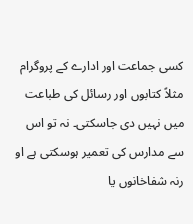کسی جماعت اور ادارے کے پروگرام مثلاً کتابوں اور رسائل کی طباعت میں نہیں دی جاسکتی۔ نہ تو اس سے مدارس کی تعمیر ہوسکتی ہے او رنہ شفاخانوں یا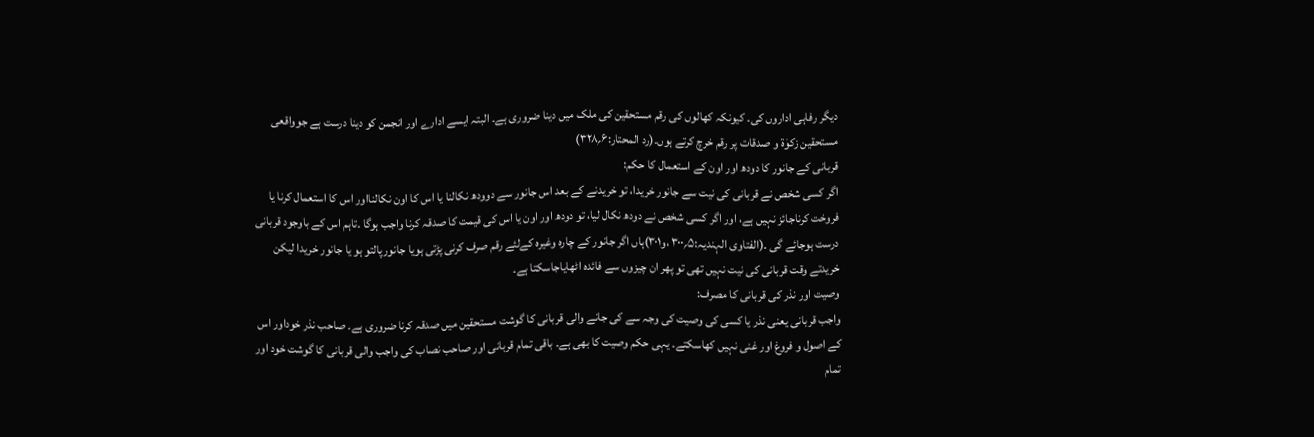دیگر رفاہی اداروں کی۔ کیونکہ کھالوں کی رقم مستحقین کی ملک میں دینا ضروری ہے۔ البتہ ایسے ادارے اور انجمن کو دینا درست ہے جوواقعی مستحقین زکوٰۃ و صدقات پر رقم خرچ کرتے ہوں۔(رد المحتار:۶؍۳۲۸)
قربانی کے جانور کا دودھ اور اون کے استعمال کا حکم:
اگر کسی شخص نے قربانی کی نیت سے جانور خریدا، تو خریدنے کے بعد اس جانور سے دوودھ نکالنا یا اس کا اون نکالنااور اس کا استعمال کرنا یا فروخت کرناجائز نہیں ہے، اور اگر کسی شخص نے دودھ نکال لیا، تو دودھ اور اون یا اس کی قیمت کا صدقہ کرنا واجب ہوگا ۔تاہم اس کے باوجود قربانی درست ہوجائے گی ۔(الفتاوی الہندیہ:۵؍۳۰۰ ،و۳۰۱)ہاں اگر جانور کے چارہ وغیرہ کےلئے رقم صرف کرنی پڑتی ہویا جانورپالتو ہو یا جانور خریدا لیکن خریدتے وقت قربانی کی نیت نہیں تھی تو پھر ان چیزوں سے فائدہ اٹھایاجاسکتا ہے۔
وصیت اور نذر کی قربانی کا مصرف:
واجب قربانی یعنی نذر یا کسی کی وصیت کی وجہ سے کی جانے والی قربانی کا گوشت مستحقین میں صدقہ کرنا ضروری ہے۔ صاحب نذر خوداور اس کے اصول و فروغ اور غنی نہیں کھاسکتے۔ یہی حکم وصیت کا بھی ہے۔ باقی تمام قربانی اور صاحب نصاب کی واجب والی قربانی کا گوشت خود اور تمام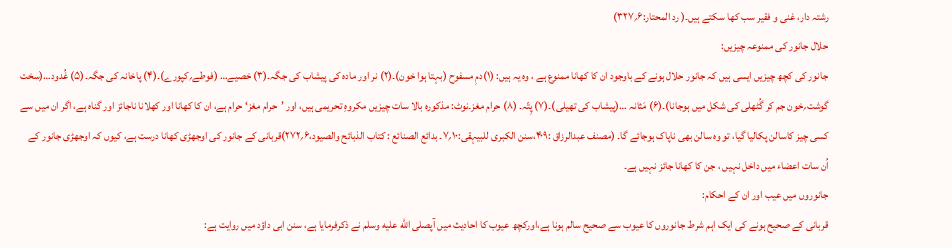رشتہ دار، غنی و فقیر سب کھا سکتے ہیں۔( رد المحتار:۶؍۳۲۷)
حلال جانور کی ممنوعہ چیزیں:
جانور کی کچھ چیزیں ایسی ہیں کہ جانور حلال ہونے کے باوجود ان کا کھانا ممنوع ہے ، وہ یہ ہیں: (۱)دمِ مسفوح (بہتا ہوا خون)۔(۲) نر اور مادہ کی پیشاب کی جگہ۔(۳) خصیے… (فوطے؍کپورے)۔(۴) پاخانہ کی جگہ۔(۵) غُدود…(سخت گوشت؍خون جم کر گُٹھلی کی شکل میں ہوجانا)۔(۶) مَثانہ …(پیشاب کی تھیلی)۔(۷) پِتّہ۔ (۸) حرام مغز۔نوٹ: مذکورہ بالا سات چیزیں مکروہِ تحریمی ہیں، اور ’حرام مغز‘ حرام ہے، ان کا کھانا اور کھلانا ناجائز اور گناہ ہے، اگر ان میں سے کسی چیز کاسالن پکالیا گیا، تو وہ سالن بھی ناپاک ہوجائے گا۔ (مصنف عبدالرزاق :۴۰۹،سنن الکبری للبیہقی:۱۰؍۷۔ بدائع الصنائع : کتاب الذبائح والصیود،۶؍۲۷۲)قربانی کے جانور کی اوجھڑی کھانا درست ہے، کیوں کہ اوجھڑی جانور کے اُن سات اعضاء میں داخل نہیں ، جن کا کھانا جائز نہیں ہے۔
جانوروں میں عیب اور ان کے احکام:
قربانی کے صحیح ہونے کی ایک اہم شرط جانوروں کا عیوب سے صحیح سالم ہونا ہے،اورکچھ عیوب کا احادیث میں آپصلى الله عليه وسلم نے ذکرفرمایا ہے، سنن ابی داؤد میں روایت ہے: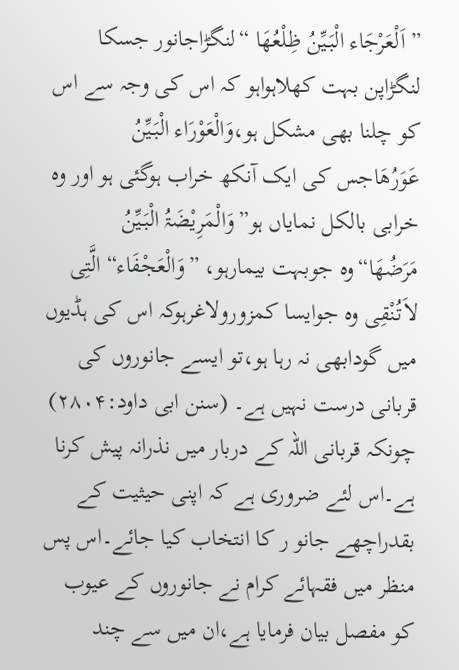”اَلْعَرْجَاء الْبَیِّنُ ظِلْعُھَا “لنگڑاجانور جسکا لنگڑاپن بہت کھلاہواہو کہ اس کی وجہ سے اس کو چلنا بھی مشکل ہو،وَالْعَوْرَاء الْبَیِّنُ عَوَرُھَاجس کی ایک آنکھ خراب ہوگئی ہو اور وہ خرابی بالکل نمایاں ہو”وَالْمَرِیْضَۃُ الْبَیِّنُ مَرَضُھَا“وہ جوبہت بیمارہو، ”وَالْعَجْفَاء“ الَّتِی لاَتُنْقِی وہ جوایسا کمزورولاغرہوکہ اس کی ہڈیوں میں گودابھی نہ رہا ہو،تو ایسے جانوروں کی قربانی درست نہیں ہے۔ (سنن ابی داود:۲۸۰۴) چونکہ قربانی اللہ کے دربار میں نذرانہ پیش کرنا ہے۔اس لئے ضروری ہے کہ اپنی حیثیت کے بقدراچھے جانو ر کا انتخاب کیا جائے۔اس پس منظر میں فقہائے کرام نے جانوروں کے عیوب کو مفصل بیان فرمایا ہے،ان میں سے چند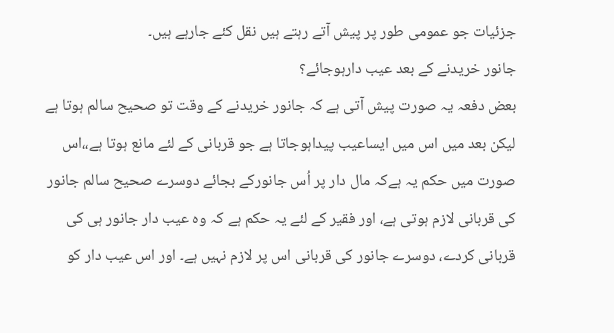جزئیات جو عمومی طور پر پیش آتے رہتے ہیں نقل کئے جارہے ہیں۔
جانور خریدنے کے بعد عیب دارہوجائے؟
بعض دفعہ یہ صورت پیش آتی ہے کہ جانور خریدنے کے وقت تو صحیح سالم ہوتا ہے لیکن بعد میں اس میں ایساعیب پیداہوجاتا ہے جو قربانی کے لئے مانع ہوتا ہے،،اس صورت میں حکم یہ ہےکہ مال دار پر اُس جانورکے بجائے دوسرے صحیح سالم جانور کی قربانی لازم ہوتی ہے، اور فقیر کے لئے یہ حکم ہے کہ وہ عیب دار جانور ہی کی قربانی کردے، دوسرے جانور کی قربانی اس پر لازم نہیں ہے۔ اور اس عیب دار کو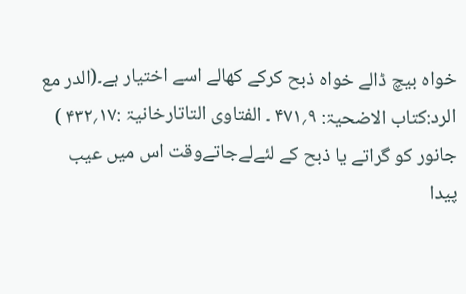خواہ بیچ ڈالے خواہ ذبح کرکے کھالے اسے اختیار ہے۔(الدر مع الرد:کتاب الاضحیۃ: ۹؍۴۷۱ ۔ الفتاوی التاتارخانیۃ :۱۷؍۴۳۲ )
جانور کو گراتے یا ذبح کے لئےلےجاتےوقت اس میں عیب پیدا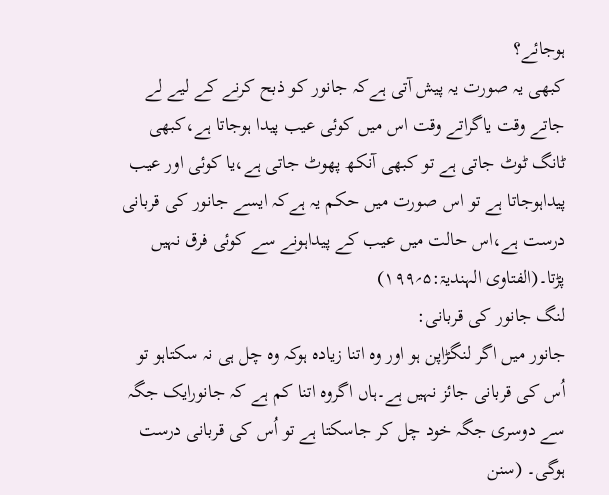ہوجائے؟
کبھی یہ صورت یہ پیش آتی ہےکہ جانور کو ذبح کرنے کے لیے لے جاتے وقت یاگراتے وقت اس میں کوئی عیب پیدا ہوجاتا ہے،کبھی ٹانگ ٹوٹ جاتی ہے تو کبھی آنکھ پھوٹ جاتی ہے،یا کوئی اور عیب پیداہوجاتا ہے تو اس صورت میں حکم یہ ہےکہ ایسے جانور کی قربانی درست ہے،اس حالت میں عیب کے پیداہونے سے کوئی فرق نہیں پڑتا۔(الفتاوی الہندیۃ:۵؍۱۹۹)
لنگ جانور کی قربانی:
جانور میں اگر لنگڑاپن ہو اور وہ اتنا زیادہ ہوکہ وہ چل ہی نہ سکتاہو تو اُس کی قربانی جائز نہیں ہے۔ہاں اگروہ اتنا کم ہے کہ جانورایک جگہ سے دوسری جگہ خود چل کر جاسکتا ہے تو اُس کی قربانی درست ہوگی۔ (سنن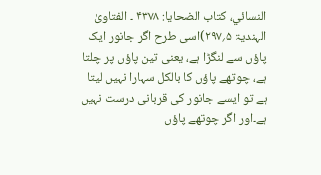النسائي، کتاب الضحایا: ۴۳۷۸ ۔ الفتاویٰ الہندیۃ ۵؍۲۹۷)اسی طرح اگر جانور ایک پاؤں سے لنگڑا ہے، یعنی تین پاؤں پر چلتا ہے، چوتھے پاؤں کا بالکل سہارا نہیں لیتا ہے تو ایسے جانور کی قربانی درست نہیں ہے۔اور اگر چوتھے پاؤں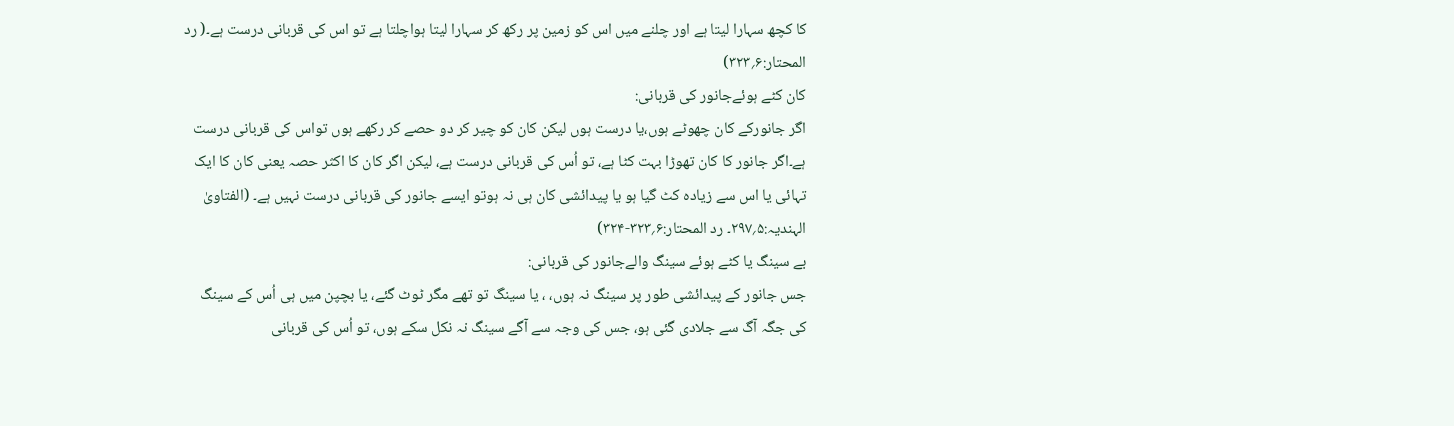کا کچھ سہارا لیتا ہے اور چلنے میں اس کو زمین پر رکھ کر سہارا لیتا ہواچلتا ہے تو اس کی قربانی درست ہے۔( رد المحتار:۶؍۳۲۳)
کان کٹے ہوئےجانور کی قربانی:
اگر جانورکے کان چھوٹے ہوں،یا درست ہوں لیکن کان کو چیر کر دو حصے کر رکھے ہوں تواس کی قربانی درست ہے۔اگر جانور کا کان تھوڑا بہت کٹا ہے، تو اُس کی قربانی درست ہے، لیکن اگر کان کا اکثر حصہ یعنی کان کا ایک تہائی یا اس سے زیادہ کٹ گیا ہو یا پیدائشی کان ہی نہ ہوتو ایسے جانور کی قربانی درست نہیں ہے۔ (الفتاویٰ الہندیہ:۵؍۲۹۷۔ رد المحتار:۶؍۳۲۳-۳۲۴)
بے سینگ یا کٹے ہوئے سینگ والےجانور کی قربانی:
جس جانور کے پیدائشی طور پر سینگ نہ ہوں، ، یا سینگ تو تھے مگر ٹوٹ گئے، یا بچپن میں ہی اُس کے سینگ کی جگہ آگ سے جلادی گئی ہو، جس کی وجہ سے آگے سینگ نہ نکل سکے ہوں، تو اُس کی قربانی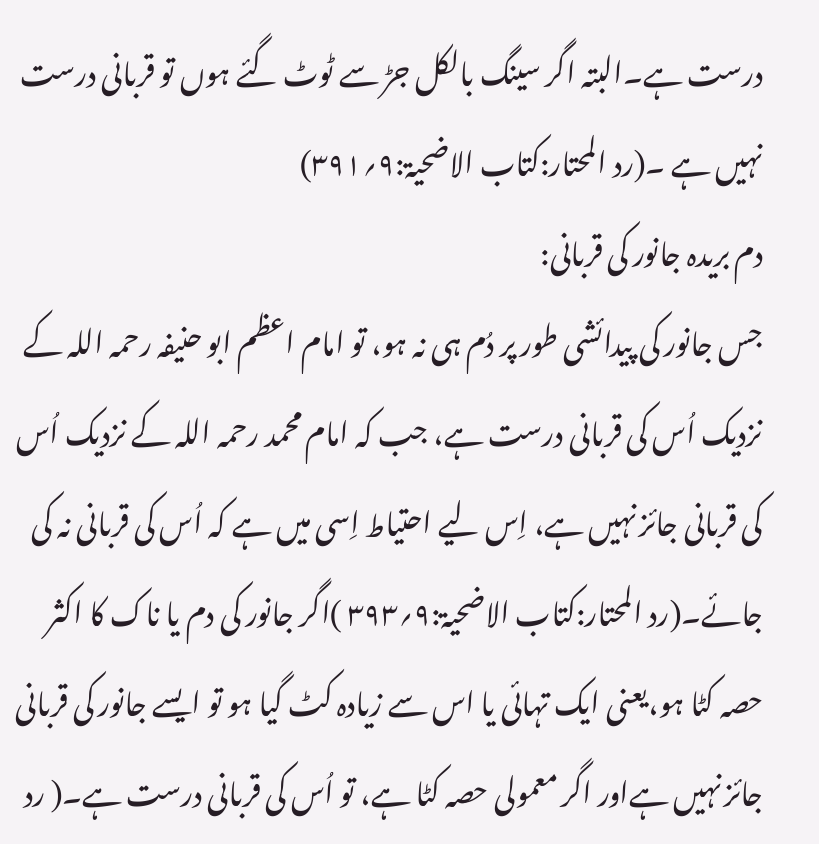درست ہے۔البتہ اگر سینگ بالکل جڑ سے ٹوٹ گئے ہوں تو قربانی درست نہیں ہے ۔(رد المحتار:کتاب الاضحیۃ:۹؍۳۹۱)
دم بریدہ جانور کی قربانی:
جس جانور کی پیدائشی طور پر دُم ہی نہ ہو، تو امام اعظم ابو حنیفہ رحمہ اللہ کے نزدیک اُس کی قربانی درست ہے، جب کہ امام محمد رحمہ اللہ کے نزدیک اُس کی قربانی جائز نہیں ہے، اِس لیے احتیاط اِسی میں ہے کہ اُس کی قربانی نہ کی جائے۔(رد المحتار:کتاب الاضحیۃ:۹؍۳۹۳ )اگر جانور کی دم یا ناک کا اکثر حصہ کٹا ہو،یعنی ایک تہائی یا اس سے زیادہ کٹ گیا ہو تو ایسے جانور کی قربانی جائز نہیں ہےاور اگر معمولی حصہ کٹا ہے، تو اُس کی قربانی درست ہے۔( رد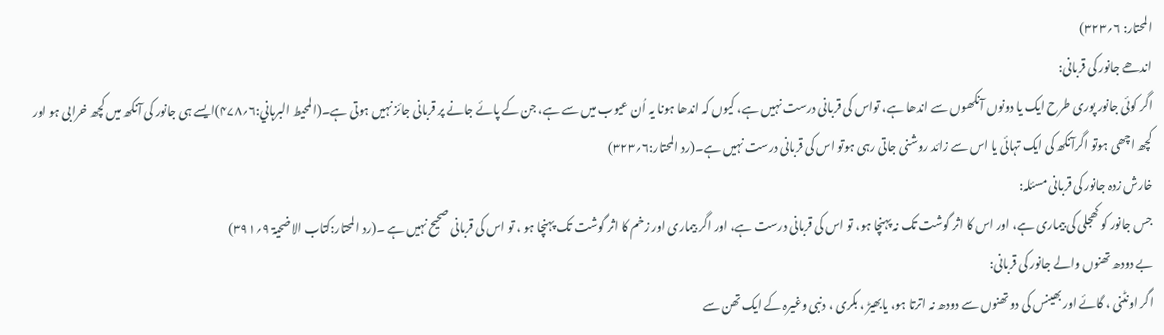المحتار: ۶؍۳۲۳)
اندھے جانور کی قربانی:
اگر کوئی جانور پوری طرح ایک یا دونوں آنکھوں سے اندھا ہے، تواس کی قربانی درست نہیں ہے، کیوں کہ اندھا ہونا یہ اُن عیوب میں سے ہے، جن کے پائے جانے پر قربانی جائز نہیں ہوتی ہے۔(المحیط البرہاني:۶؍۴۷۸)ایسے ہی جانور کی آنکھ میں کچھ خرابی ہو اور کچھ اچھی ہوتو اگرآنکھ کی ایک تہائی یا اس سے زائد روشنی جاتی رہی ہوتو اس کی قربانی درست نہیں ہے۔(رد المحتار:۶؍۳۲۳)
خارش زدہ جانور کی قربانی مسئلہ:
جس جانور کو کھجلی کی بیماری ہے، اور اس کا اثر گوشت تک نہ پہنچا ہو، تو اس کی قربانی درست ہے، اور اگر بیماری اور زخم کا اثر گوشت تک پہنچا ہو ، تو اس کی قربانی صحیح نہیں ہے ۔(رد المحتار:کتاب الاضحیۃ ۹؍۳۹۱)
بے دودھ تھنوں والے جانور کی قربانی:
اگر اونٹنی ، گائے اور بھینس کی دو تھنوں سے دودھ نہ اترتا ہو، یابھیڑ ، بکری ، دنبی وغیرہ کے ایک تھن سے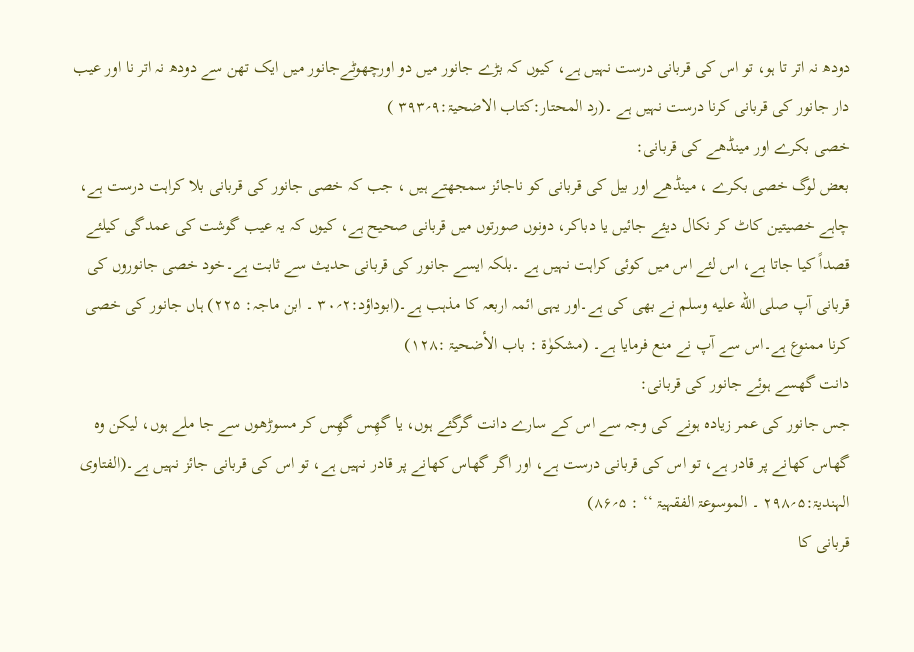دودھ نہ اتر تا ہو، تو اس کی قربانی درست نہیں ہے، کیوں کہ بڑے جانور میں دو اورچھوٹےجانور میں ایک تھن سے دودھ نہ اتر نا اور عیب دار جانور کی قربانی کرنا درست نہیں ہے ۔(رد المحتار:کتاب الاضحیۃ:۹؍۳۹۳ )
خصی بکرے اور مینڈھے کی قربانی:
بعض لوگ خصی بکرے ، مینڈھے اور بیل کی قربانی کو ناجائز سمجھتے ہیں ، جب کہ خصی جانور کی قربانی بلا کراہت درست ہے، چاہے خصیتین کاٹ کر نکال دیئے جائیں یا دباکر، دونوں صورتوں میں قربانی صحیح ہے، کیوں کہ یہ عیب گوشت کی عمدگی کیلئے قصداً کیا جاتا ہے، اس لئے اس میں کوئی کراہت نہیں ہے ۔بلکہ ایسے جانور کی قربانی حدیث سے ثابت ہے۔خود خصی جانوروں کی قربانی آپ صلى الله عليه وسلم نے بھی کی ہے۔اور یہی ائمہ اربعہ کا مذہب ہے۔(ابوداؤد:۲؍۳۰ ۔ ابن ماجہ: ۲۲۵) ہاں جانور کی خصی کرنا ممنوع ہے۔اس سے آپ نے منع فرمایا ہے۔ (مشکوٰۃ : باب الأضحیۃ :۱۲۸)
دانت گھسے ہوئے جانور کی قربانی:
جس جانور کی عمر زیادہ ہونے کی وجہ سے اس کے سارے دانت گرگئے ہوں، یا گھِس گھِس کر مسوڑھوں سے جا ملے ہوں، لیکن وہ گھاس کھانے پر قادر ہے، تو اس کی قربانی درست ہے، اور اگر گھاس کھانے پر قادر نہیں ہے، تو اس کی قربانی جائز نہیں ہے۔(الفتاوی الہندیۃ:۵؍۲۹۸ ۔ الموسوعۃ الفقہیۃ ‘‘ : ۵؍۸۶)
قربانی کا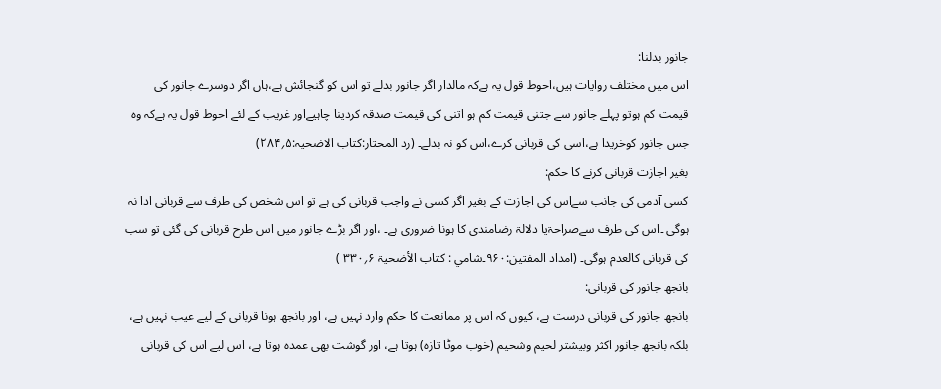جانور بدلنا:
اس میں مختلف روایات ہیں،احوط قول یہ ہےکہ مالدار اگر جانور بدلے تو اس کو گنجائش ہے،ہاں اگر دوسرے جانور کی قیمت کم ہوتو پہلے جانور سے جتنی قیمت کم ہو اتنی کی قیمت صدقہ کردینا چاہیےاور غریب کے لئے احوط قول یہ ہےکہ وہ جس جانور کوخریدا ہے،اسی کی قربانی کرے،اس کو نہ بدلے۔ (رد المحتار:کتاب الاضحیہ:۵؍۲۸۴)
بغیر اجازت قربانی کرنے کا حکم:
کسی آدمی کی جانب سےاس کی اجازت کے بغیر اگر کسی نے واجب قربانی کی ہے تو اس شخص کی طرف سے قربانی ادا نہ ہوگی ۔اس کی طرف سےصراحۃیا دلالۃ رضامندی کا ہونا ضروری ہے۔ ،اور اگر بڑے جانور میں اس طرح قربانی کی گئی تو سب کی قربانی کالعدم ہوگی۔ (امداد المفتین:۹۶۰۔شامي : کتاب الأضحیۃ ۶؍۳۳۰ )
بانجھ جانور کی قربانی:
بانجھ جانور کی قربانی درست ہے، کیوں کہ اس پر ممانعت کا حکم وارد نہیں ہے، اور بانجھ ہونا قربانی کے لیے عیب نہیں ہے، بلکہ بانجھ جانور اکثر وبیشتر لحیم وشحیم (خوب موٹا تازہ) ہوتا ہے، اور گوشت بھی عمدہ ہوتا ہے، اس لیے اس کی قربانی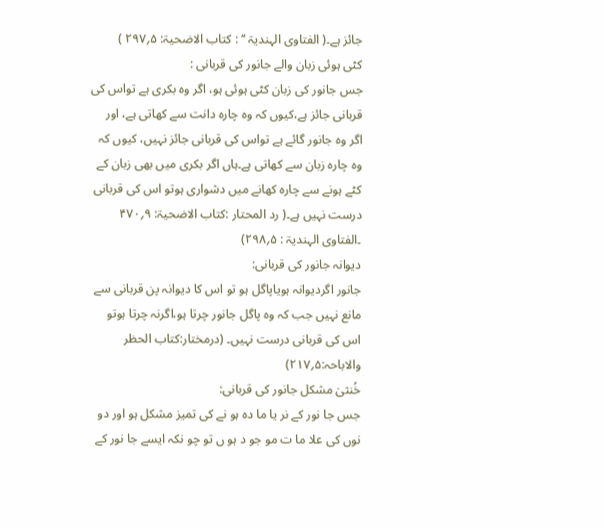جائز ہے۔( الفتاوی الہندیۃ ‘‘ : کتاب الاضحیۃ: ۵؍۲۹۷ )
کٹی ہوئی زبان والے جانور کی قربانی :
جس جانور کی زبان کٹی ہوئی ہو، اگر وہ بکری ہے تواس کی قربانی جائز ہے،کیوں کہ وہ چارہ دانت سے کھاتی ہے، اور اگر وہ جانور گائے ہے تواس کی قربانی جائز نہیں، کیوں کہ وہ چارہ زبان سے کھاتی ہے۔ہاں اگر بکری میں بھی زبان کے کٹے ہونے سے چارہ کھانے میں دشواری ہوتو اس کی قربانی درست نہیں ہے۔( رد المحتار :کتاب الاضحیۃ: ۹؍۴۷۰ ۔الفتاوی الہندیۃ : ۵؍۲۹۸)
دیوانہ جانور کی قربانی:
جانور اگردیوانہ ہویاپاگل ہو تو اس کا دیوانہ پن قربانی سے مانع نہیں جب کہ وہ پاگل جانور چرتا ہو،اگرنہ چرتا ہوتو اس کی قربانی درست نہیں۔ (درمختار:کتاب الحظر والاباحہ:۵؍۲۱۷)
خُنثیٰ مشکل جانور کی قربانی:
جس جا نور کے نر یا ما دہ ہو نے کی تمیز مشکل ہو اور دو نوں کی علا ما ت مو جو د ہو ں تو چو نکہ ایسے جا نور کے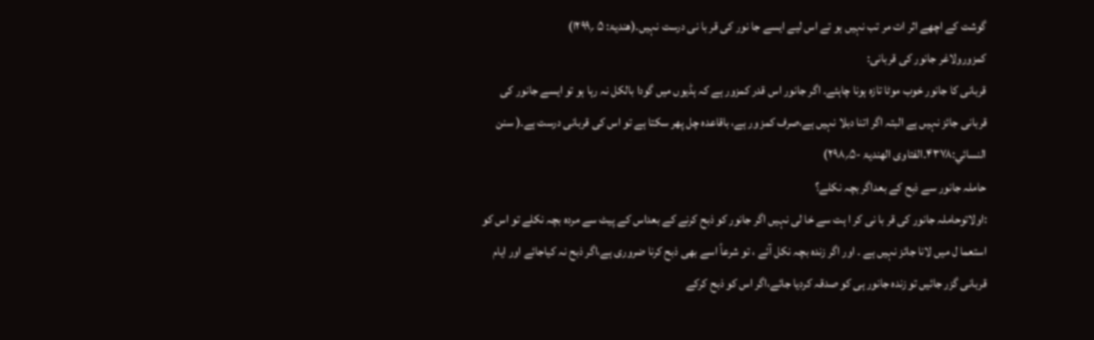گوشت کے اچھے اثر ات مر تب نہیں ہو تے اس لیے ایسے جا نور کی قر با نی درست نہیں۔(ھندیۃ: ۵ ؍۲۹۹ا)
کمزورولاغر جانور کی قربانی:
قربانی کا جانور خوب موٹا تازہ ہونا چاہئے۔ اگر جانور اس قدر کمزور ہے کہ ہڈیوں میں گودا بالکل نہ رہا ہو تو ایسے جانور کی قربانی جائز نہیں ہے البتہ اگر اتنا دبلا نہیں ہے،صرف کمز ور ہے، باقاعدہ چل پھر سکتا ہے تو اس کی قربانی درست ہے۔( سنن النسائي:۴۳۷۸۔الفتاوی الھندیۃ -۵؍۲۹۸)
حاملہ جانور سے ذبح کے بعداگر بچہ نکلے؟
:اولاتوحاملہ جانور کی قر با نی کر ا ہت سے خا لی نہیں اگر جانور کو ذبح کرنے کے بعداس کے پیٹ سے مردہ بچہ نکلے تو اس کو استعما ل میں لانا جائز نہیں ہے ۔ اور اگر زندہ بچہ نکل آئے ، تو شرعاً اسے بھی ذبح کرنا ضروری ہے،اگر ذبح نہ کیاجائے اور ایام قربانی گزر جائیں تو زندہ جانور ہی کو صدقہ کردیا جائے،اگر اس کو ذبح کرکے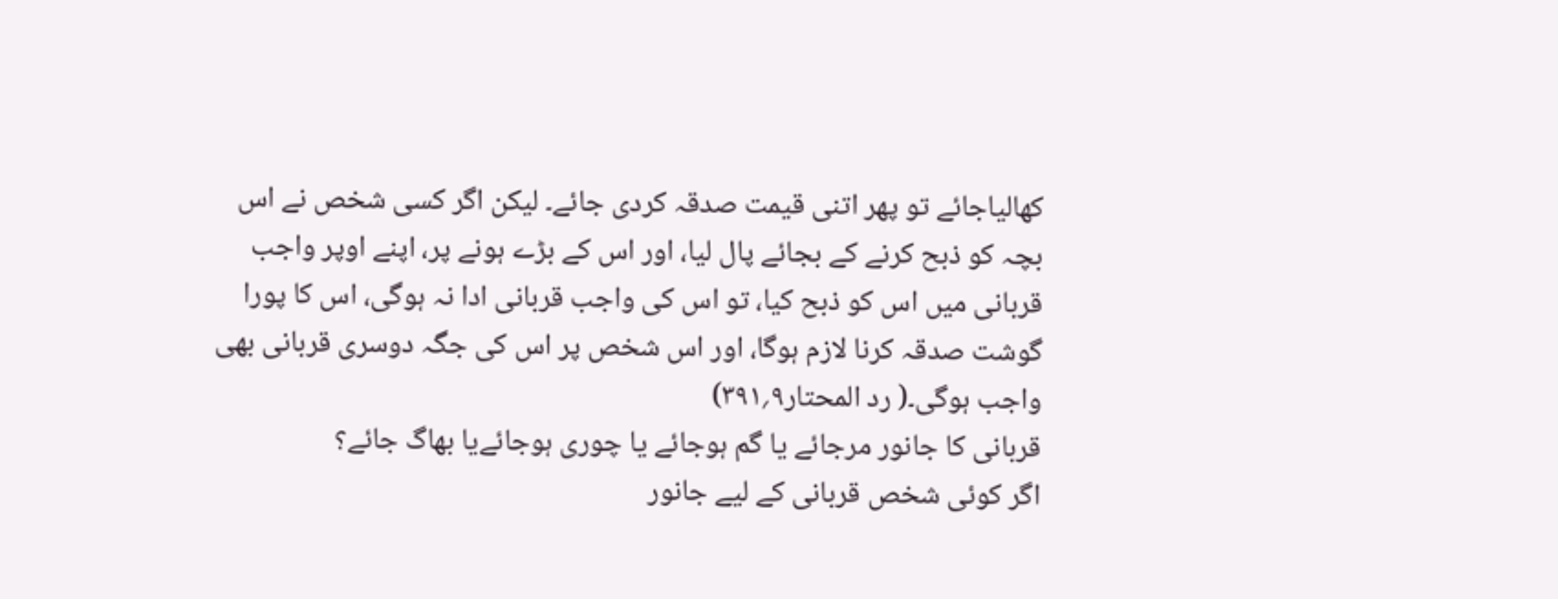کھالیاجائے تو پھر اتنی قیمت صدقہ کردی جائے۔ لیکن اگر کسی شخص نے اس بچہ کو ذبح کرنے کے بجائے پال لیا، اور اس کے بڑے ہونے پر، اپنے اوپر واجب قربانی میں اس کو ذبح کیا، تو اس کی واجب قربانی ادا نہ ہوگی، اس کا پورا گوشت صدقہ کرنا لازم ہوگا، اور اس شخص پر اس کی جگہ دوسری قربانی بھی واجب ہوگی۔( رد المحتار۹؍۳۹۱)
قربانی کا جانور مرجائے یا گم ہوجائے یا چوری ہوجائےیا بھاگ جائے؟
اگر کوئی شخص قربانی کے لیے جانور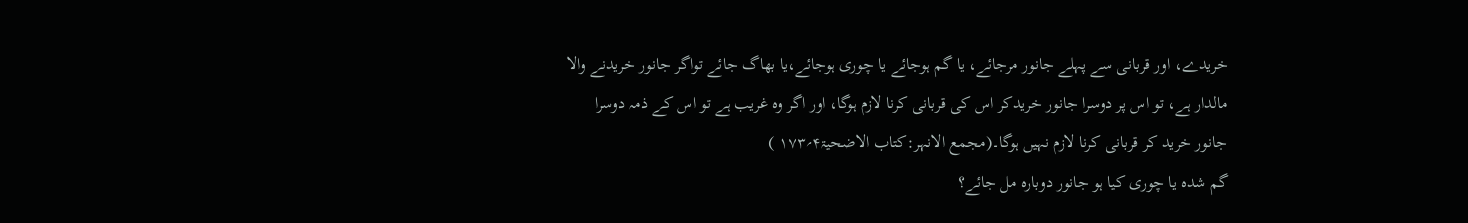خریدے، اور قربانی سے پہلے جانور مرجائے، یا گم ہوجائے یا چوری ہوجائے،یا بھاگ جائے تواگر جانور خریدنے والا مالدار ہے، تو اس پر دوسرا جانور خریدکر اس کی قربانی کرنا لازم ہوگا، اور اگر وہ غریب ہے تو اس کے ذمہ دوسرا جانور خرید کر قربانی کرنا لازم نہیں ہوگا۔(مجمع الانہر:کتاب الاضحیۃ۴؍۱۷۳ )
گم شدہ یا چوری کیا ہو جانور دوبارہ مل جائے؟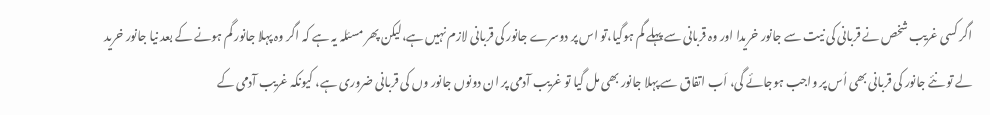اگر کسی غریب شخص نے قربانی کی نیت سے جانور خریدا اور وہ قربانی سے پہلے گم ہوگیا،تو اس پر دوسرے جانور کی قربانی لازم نہیں ہے،لیکن پھر مسئلہ یہ ہے کہ اگر وہ پہلا جانور گم ہونے کے بعد نیا جانور خرید لے تو نئے جانور کی قربانی بھی اُس پر واجب ہوجائے گی، اَب اتفاق سے پہلا جانور بھی مل گیا تو غریب آدمی پر ان دونوں جانور وں کی قربانی ضروری ہے، کیونکہ غریب آدمی کے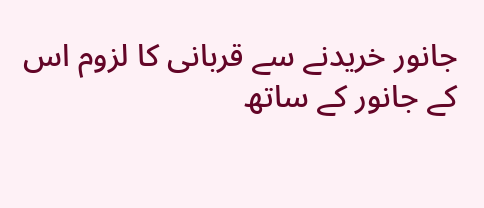جانور خریدنے سے قربانی کا لزوم اس کے جانور کے ساتھ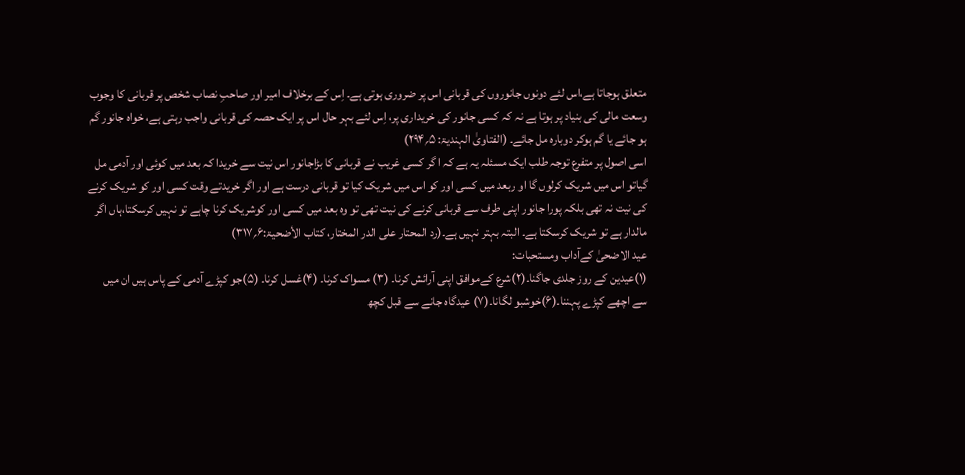متعلق ہوجاتا ہے،اس لئے دونوں جانوروں کی قربانی اس پر ضروری ہوتی ہے۔ اِس کے برخلاف امیر اور صاحبِ نصاب شخص پر قربانی کا وجوب وسعت مالی کی بنیاد پر ہوتا ہے نہ کہ کسی جانور کی خریداری پر، اِس لئے بہر حال اس پر ایک حصہ کی قربانی واجب رہتی ہے، خواہ جانور گم ہو جائے یا گم ہوکر دوبارہ مل جائے۔ (الفتاویٰ الہندیۃ: ۵؍۲۹۴)
اسی اصول پر متفرع توجہ طلب ایک مسئلہ یہ ہے کہ ا گر کسی غریب نے قربانی کا بڑاجانور اس نیت سے خریدا کہ بعد میں کوئی اور آدمی مل گیاتو اس میں شریک کرلوں گا او ربعد میں کسی اور کو اس میں شریک کیا تو قربانی درست ہے اور اگر خریدتے وقت کسی اور کو شریک کرنے کی نیت نہ تھی بلکہ پورا جانور اپنی طرف سے قربانی کرنے کی نیت تھی تو وہ بعد میں کسی اور کوشریک کرنا چاہے تو نہیں کرسکتا،ہاں اگر مالدار ہے تو شریک کرسکتا ہے۔ البتہ بہتر نہیں ہے۔(رد المحتار علی الدر المختار، کتاب الأضحیۃ:۶؍۳۱۷)
عید الاضحیٰ کےآداب ومستحبات:
(۱)عیدین کے روز جلدی جاگنا۔(۲)شرع کےموافق اپنی آرائش کرنا۔ (۳) مسواک کرنا۔ (۴)غسل کرنا۔ (۵)جو کپڑے آدمی کے پاس ہیں ان میں سے اچھے کپڑے پہننا۔(۶)خوشبو لگانا۔(۷) عیدگاہ جانے سے قبل کچھ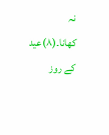نہ کھانا۔(۸)عید کے روز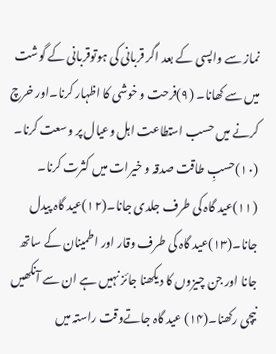نماز سے واپسی کے بعد اگر قربانی کی ہوتوقربانی کے گوشت میں سے کھانا۔ (۹)فرحت و خوشی کا اظہار کرنا۔اور خرچ کرنے میں حسب استطاعت اہل وعیال پر وسعت کرنا۔ (۱۰)حسبِ طاقت صدقہ و خیرات میں کثرت کرنا۔ (۱۱)عید گاہ کی طرف جلدی جانا۔(۱۲)عید گاہ پیدل جانا۔(۱۳)عید گاہ کی طرف وقار اور اطمینان کے ساتھ جانا اور جن چیزوں کا دیکھنا جائز نہیں ہے ان سے آنکھیں نیچی رکھنا۔(۱۴) عید گاہ جاتےوقت راستہ میں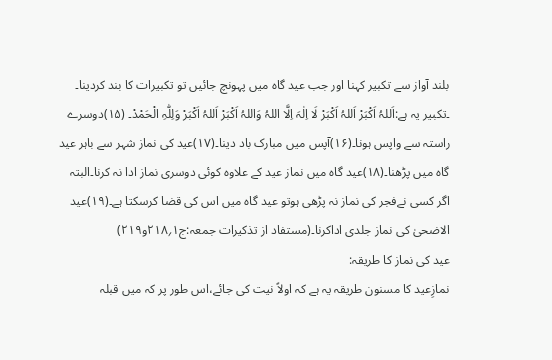بلند آواز سے تکبیر کہنا اور جب عید گاہ میں پہونچ جائیں تو تکبیرات کا بند کردینا۔ ۔تکبیر یہ ہے:اَللہُ اَکْبَرْ اَللہُ اَکْبَرْ لَا اِلٰہَ اِلَّا اللہُ وَاللہُ اَکْبَرْ اَللہُ اَکْبَرْ وَلِلّٰہِ الْحَمْدْ۔ (۱۵)دوسرے راستہ سے واپس ہونا۔(۱۶)آپس میں مبارک باد دینا۔(۱۷)عید کی نماز شہر سے باہر عید گاہ میں پڑھنا۔(۱۸)عید گاہ میں نماز عید کے علاوہ کوئی دوسری نماز ادا نہ کرنا۔البتہ اگر کسی نےفجر کی نماز نہ پڑھی ہوتو عید گاہ میں اس کی قضا کرسکتا ہے۔(۱۹)عید الاضحیٰ کی نماز جلدی اداکرنا۔(مستفاد از تذکیرات جمعہ:ج۱؍۲۱۸و۲۱۹)
عید کی نماز کا طریقہ:
نمازِعید کا مسنون طریقہ یہ ہے کہ اولاً نیت کی جائے،اس طور پر کہ میں قبلہ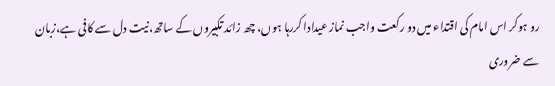رو ہوکر اس امام کی اقتداء میں دو رکعت واجب نماز عیدادا کررہا ہوں، چھ زائد تکبیروں کے ساتھ،نیت دل سے کافی ہے،زبان سے ضروری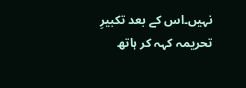نہیں۔اس کے بعد تکبیرِ تحریمہ کہہ کر ہاتھ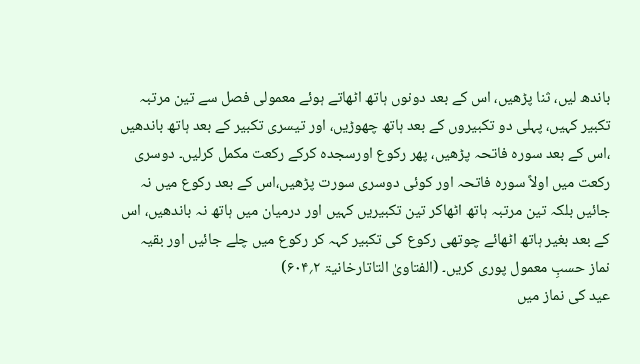باندھ لیں، ثنا پڑھیں، اس کے بعد دونوں ہاتھ اٹھاتے ہوئے معمولی فصل سے تین مرتبہ تکبیر کہیں، پہلی دو تکبیروں کے بعد ہاتھ چھوڑیں، اور تیسری تکبیر کے بعد ہاتھ باندھیں ،اس کے بعد سورہ فاتحہ پڑھیں، پھر رکوع اورسجدہ کرکے رکعت مکمل کرلیں۔ دوسری رکعت میں اولاً سورہ فاتحہ اور کوئی دوسری سورت پڑھیں،اس کے بعد رکوع میں نہ جائیں بلکہ تین مرتبہ ہاتھ اٹھاکر تین تکبیریں کہیں اور درمیان میں ہاتھ نہ باندھیں، اس کے بعد بغیر ہاتھ اٹھائے چوتھی رکوع کی تکبیر کہہ کر رکوع میں چلے جائیں اور بقیہ نماز حسبِ معمول پوری کریں۔ (الفتاویٰ التاتارخانیۃ ۲؍۶۰۴)
عید کی نماز میں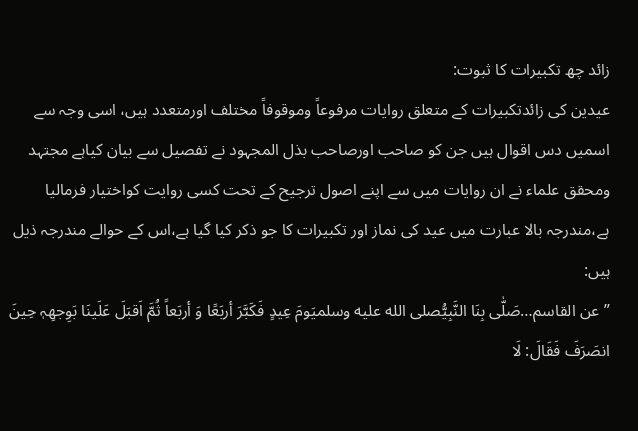زائد چھ تکبیرات کا ثبوت:
عیدین کی زائدتکبیرات کے متعلق روایات مرفوعاً وموقوفاً مختلف اورمتعدد ہیں، اسی وجہ سے اسمیں دس اقوال ہیں جن کو صاحب اورصاحب بذل المجہود نے تفصیل سے بیان کیاہے مجتہد ومحقق علماء نے ان روایات میں سے اپنے اصول ترجیح کے تحت کسی روایت کواختیار فرمالیا ہے،مندرجہ بالا عبارت میں عید کی نماز اور تکبیرات کا جو ذکر کیا گیا ہے،اس کے حوالے مندرجہ ذیل ہیں:
”عن القاسم…صَلّٰی بِنَا النَّبِیُّصلى الله عليه وسلمیَومَ عِیدٍ فَکَبَّرَ أربَعًا وَ أربَعاً ثُمَّ اَقبَلَ عَلَینَا بَوِجھِہٖ حِینَ انصَرَفَ فَقَالَ: لَا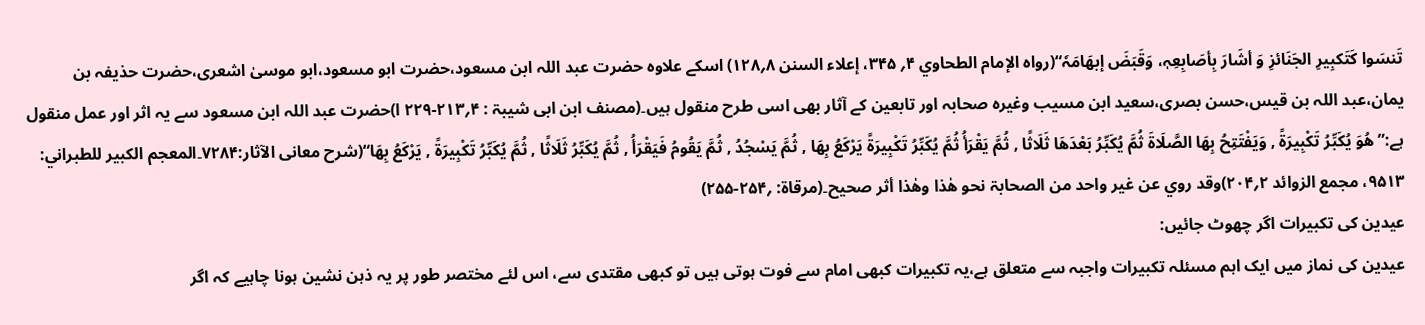تَنسَوا کَتَکبِیرِ الجَنَائزِ وَ أشَارَ بِأصَابِعِہٖ، وَقَبَضَ إبھَامَہٗ“(رواہ الإمام الطحاوي ۴؍ ۳۴۵، إعلاء السنن ۸؍۱۲۸) اسکے علاوہ حضرت عبد اللہ ابن مسعود،حضرت ابو مسعود،ابو موسیٰ اشعری،حضرت حذیفہ بن یمان،عبد اللہ بن قیس،حسن بصری،سعید ابن مسیب وغیرہ صحابہ اور تابعین کے آثار بھی اسی طرح منقول ہیں۔(مصنف ابن ابی شیبۃ : ۴؍۲۱۳-۲۲۹ ا)حضرت عبد اللہ ابن مسعود سے یہ اثر اور عمل منقول ہے:”هُوَ يُكَبِّرُ تَكْبِيرَةً , وَيَفْتَتِحُ بِهَا الصَّلَاةَ ثُمَّ يُكَبِّرُ بَعْدَهَا ثَلَاثًا , ثُمَّ يَقْرَأُ ثُمَّ يُكَبِّرُ تَكْبِيرَةً يَرْكَعُ بِهَا , ثُمَّ يَسْجُدُ , ثُمَّ يَقُومُ فَيَقْرَأُ , ثُمَّ يُكَبِّرُ ثَلَاثًا , ثُمَّ يُكَبِّرُ تَكْبِيرَةً , يَرْكَعُ بِهَا“(شرح معانی الآثار:۷۲۸۴۔المعجم الکبیر للطبراني: ۹۵۱۳، مجمع الزوائد ۲؍۲۰۴)وقد روي عن غیر واحد من الصحابۃ نحو ھٰذا وھٰذا أثر صحیح۔(مرقاۃ: ؍۲۵۴-۲۵۵)
عیدین کی تکبیرات اگر چھوٹ جائیں:
عیدین کی نماز میں ایک اہم مسئلہ تکبیرات واجبہ سے متعلق ہے،یہ تکبیرات کبھی امام سے فوت ہوتی ہیں تو کبھی مقتدی سے، اس لئے مختصر طور پر یہ ذہن نشین ہونا چاہیے کہ اگر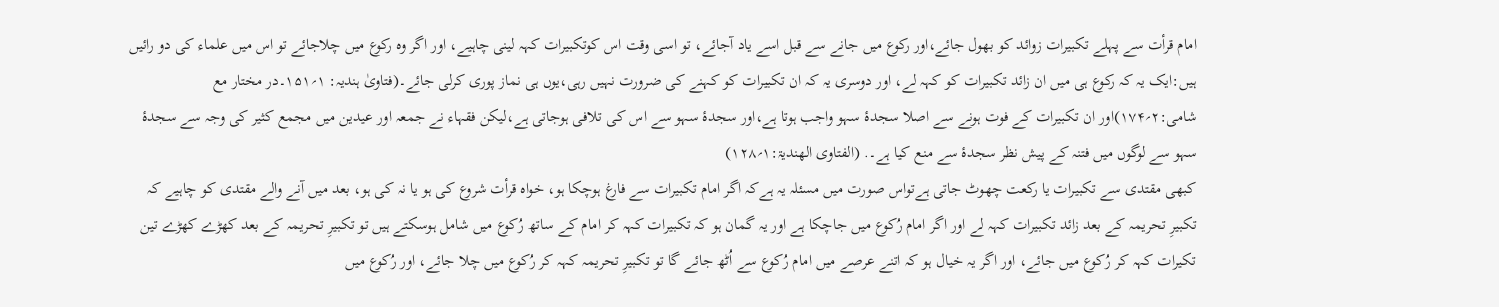امام قرأت سے پہلے تکبیرات زوائد کو بھول جائے،اور رکوع میں جانے سے قبل اسے یاد آجائے، تو اسی وقت اس کوتکبیرات کہہ لینی چاہیے، اور اگر وہ رکوع میں چلاجائے تو اس میں علماء کی دو رائیں ہیں:ایک یہ کہ رکوع ہی میں ان زائد تکبیرات کو کہہ لے، اور دوسری یہ کہ ان تکبیرات کو کہنے کی ضرورت نہیں رہی،یوں ہی نماز پوری کرلی جائے۔(فتاویٰ ہندیہ: ۱؍۱۵۱۔در مختار مع شامی:۲؍۱۷۴)اور ان تکبیرات کے فوت ہونے سے اصلا سجدۂ سہو واجب ہوتا ہے،اور سجدۂ سہو سے اس کی تلافی ہوجاتی ہے،لیکن فقہاء نے جمعہ اور عیدین میں مجمع کثیر کی وجہ سے سجدۂ سہو سے لوگوں میں فتنہ کے پیش نظر سجدۂ سے منع کیا ہے۔. (الفتاوی الھندیۃ:۱؍۱۲۸)
کبھی مقتدی سے تکبیرات یا رکعت چھوٹ جاتی ہےتواس صورت میں مسئلہ یہ ہےکہ اگر امام تکبیرات سے فارغ ہوچکا ہو، خواہ قرأت شروع کی ہو یا نہ کی ہو، بعد میں آنے والے مقتدی کو چاہیے کہ تکبیرِ تحریمہ کے بعد زائد تکبیرات کہہ لے اور اگر امام رُکوع میں جاچکا ہے اور یہ گمان ہو کہ تکبیرات کہہ کر امام کے ساتھ رُکوع میں شامل ہوسکتے ہیں تو تکبیرِ تحریمہ کے بعد کھڑے کھڑے تین تکیرات کہہ کر رُکوع میں جائے، اور اگر یہ خیال ہو کہ اتنے عرصے میں امام رُکوع سے اُٹھ جائے گا تو تکبیرِ تحریمہ کہہ کر رُکوع میں چلا جائے، اور رُکوع میں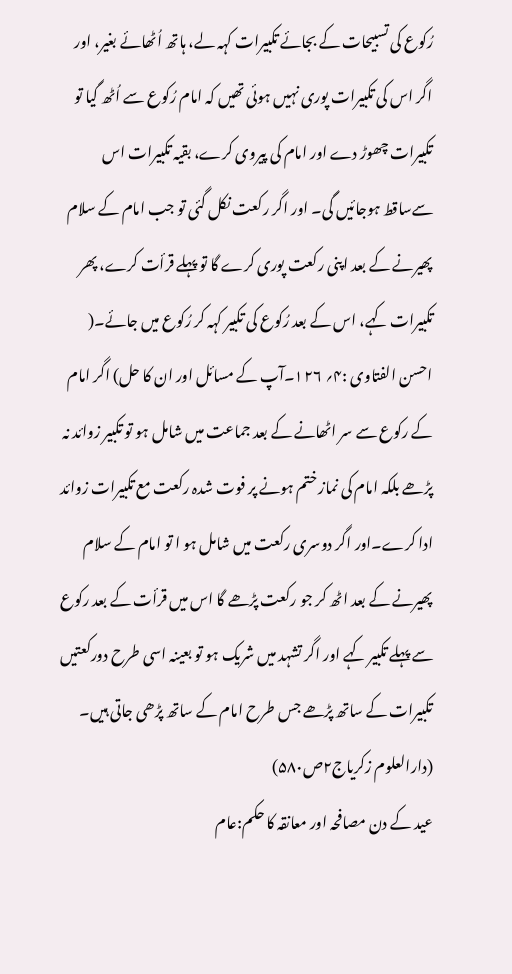رُکوع کی تسبیحات کے بجائے تکبیرات کہہ لے، ہاتھ اُٹھائے بغیر، اور اگر اس کی تکبیرات پوری نہیں ہوئی تھیں کہ امام رُکوع سے اُٹھ گیا تو تکبیرات چھوڑ دے اور امام کی پیروی کرے، بقیہ تکبیرات اس سےساقط ہوجائیں گی۔ اور اگر رکعت نکل گئی تو جب امام کے سلام پھیرنے کے بعد اپنی رکعت پوری کرے گا تو پہلے قرأت کرے، پھر تکبیرات کہے، اس کے بعد رُکوع کی تکبیر کہہ کر رُکوع میں جائے۔( احسن الفتاوی :۴؍ ۱۲۶۔آپ کے مسائل اور ان کا حل) اگر امام کے رکوع سے سر اٹھانے کے بعد جماعت میں شامل ہو تو تکبیر زوائد نہ پڑھے بلکہ امام کی نماز ختم ہونے پر فوت شدہ رکعت مع تکبیرات زوائد ادا کرے۔اور اگر دوسری رکعت میں شامل ہو ا تو امام کے سلام پھیرنے کے بعد اٹھ کر جو رکعت پڑھے گا اس میں قرأت کے بعد رکوع سے پہلے تکبیر کہے اور اگر تشہد میں شریک ہو تو بعینہ اسی طرح دورکعتیں تکبیرات کے ساتھ پڑھے جس طرح امام کے ساتھ پڑھی جاتی ہیں۔ (دارالعلوم زکریاج۲ص۵۸۰)
عید کے دن مصافحہ اور معانقہ کا حکم:عام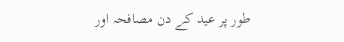طور پر عید کے دن مصافحہ اور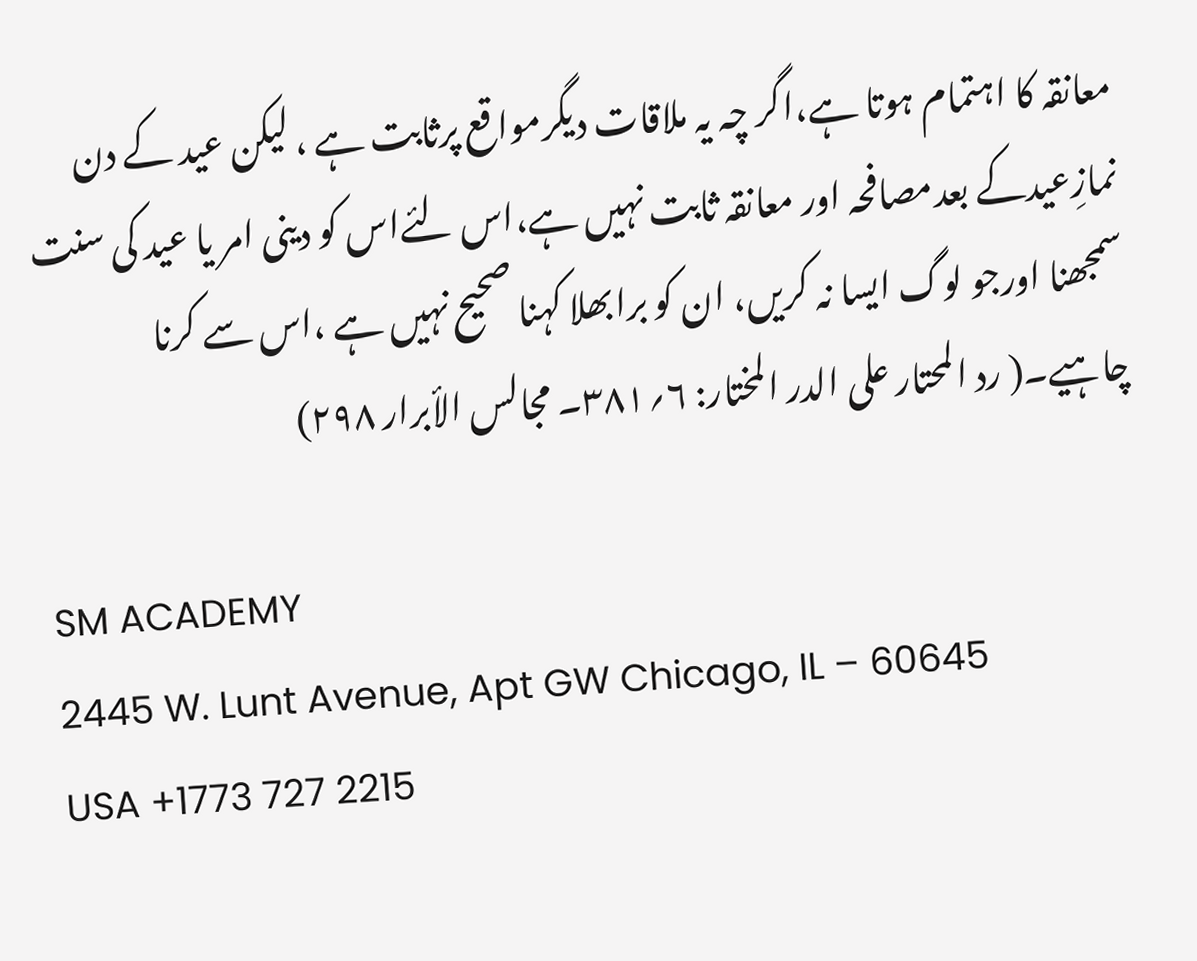معانقہ کا اہتمام ہوتا ہے،اگر چہ یہ ملاقات دیگرمواقع پرثابت ہے ، لیکن عید کے دن نمازِعیدکے بعدمصافحہ اور معانقہ ثابت نہیں ہے،اس لئےاس کو دینی امر یا عید کی سنت سمجھنا اورجو لوگ ایسا نہ کریں، ان کو برابھلا کہنا صحیح نہیں ہے ،اس سے کرنا چاہیے۔( رد المحتار علی الدر المختار: ۶؍۳۸۱۔ مجالس الأبرار ۲۹۸)

SM ACADEMY
2445 W. Lunt Avenue, Apt GW Chicago, IL – 60645
USA +1773 727 2215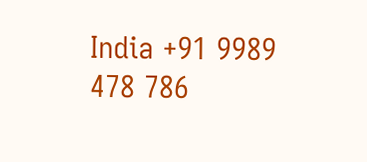India +91 9989 478 786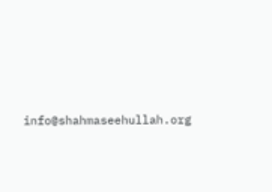info@shahmaseehullah.org